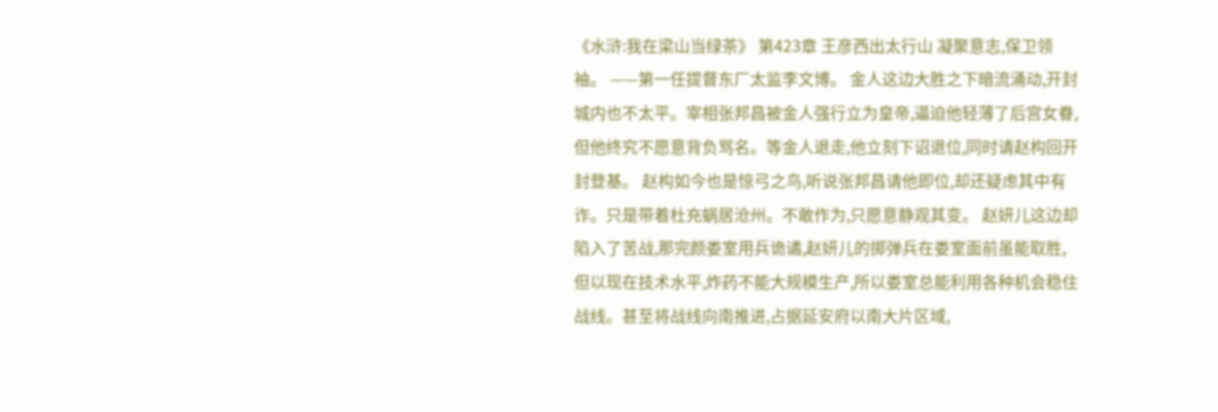《水浒:我在梁山当绿茶》 第423章 王彦西出太行山 凝聚意志,保卫领袖。 ——第一任提督东厂太监李文博。 金人这边大胜之下暗流涌动,开封城内也不太平。宰相张邦昌被金人强行立为皇帝,逼迫他轻薄了后宫女眷,但他终究不愿意背负骂名。等金人退走,他立刻下诏退位,同时请赵构回开封登基。 赵构如今也是惊弓之鸟,听说张邦昌请他即位,却还疑虑其中有诈。只是带着杜充蜗居沧州。不敢作为,只愿意静观其变。 赵妍儿这边却陷入了苦战,那完颜娄室用兵诡谲,赵妍儿的掷弹兵在娄室面前虽能取胜,但以现在技术水平,炸药不能大规模生产,所以娄室总能利用各种机会稳住战线。甚至将战线向南推进,占据延安府以南大片区域,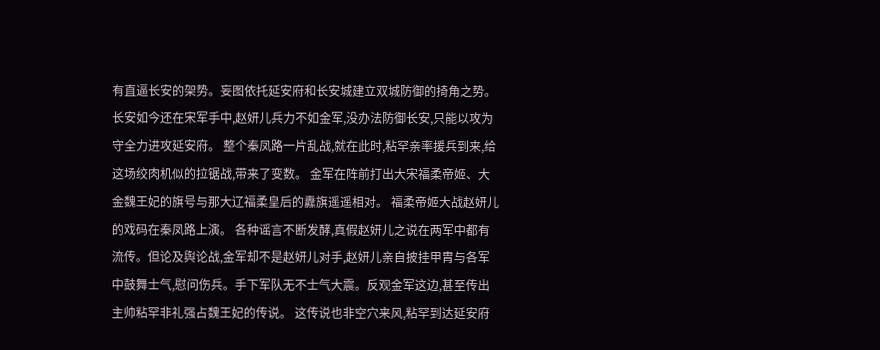有直逼长安的架势。妄图依托延安府和长安城建立双城防御的掎角之势。 长安如今还在宋军手中,赵妍儿兵力不如金军,没办法防御长安,只能以攻为守全力进攻延安府。 整个秦凤路一片乱战,就在此时,粘罕亲率援兵到来,给这场绞肉机似的拉锯战,带来了变数。 金军在阵前打出大宋福柔帝姬、大金魏王妃的旗号与那大辽福柔皇后的纛旗遥遥相对。 福柔帝姬大战赵妍儿的戏码在秦凤路上演。 各种谣言不断发酵,真假赵妍儿之说在两军中都有流传。但论及舆论战,金军却不是赵妍儿对手,赵妍儿亲自披挂甲胄与各军中鼓舞士气,慰问伤兵。手下军队无不士气大震。反观金军这边,甚至传出主帅粘罕非礼强占魏王妃的传说。 这传说也非空穴来风,粘罕到达延安府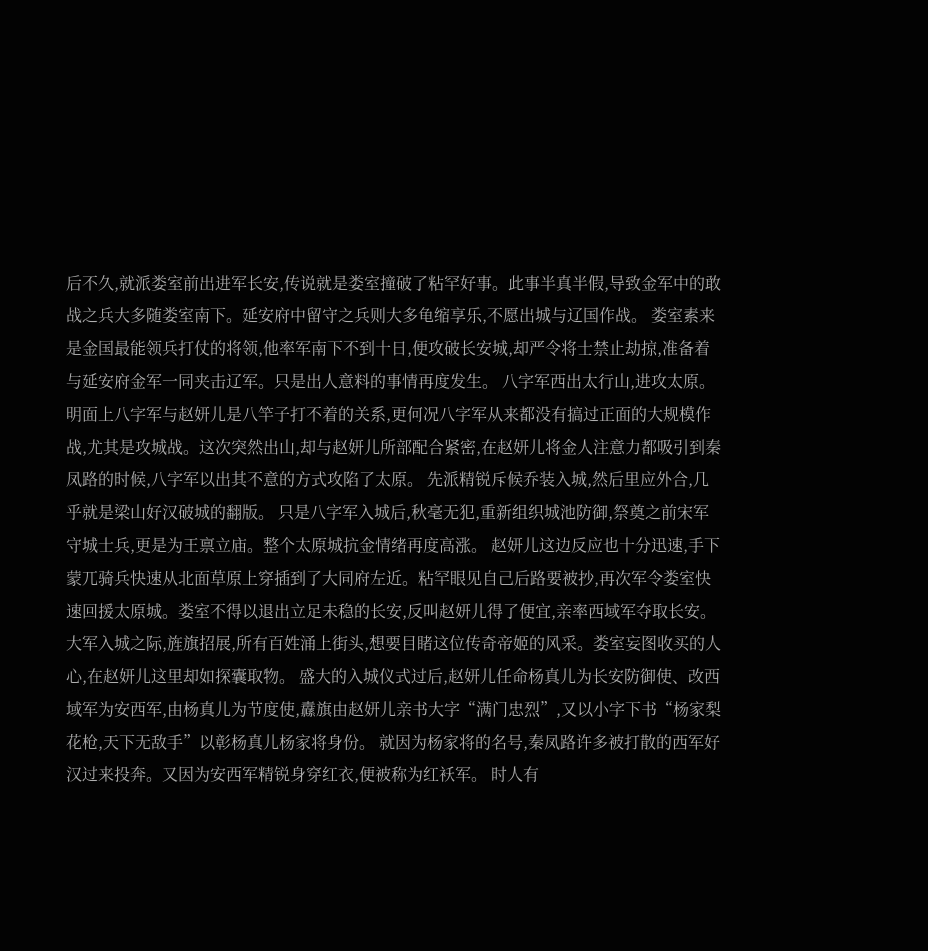后不久,就派娄室前出进军长安,传说就是娄室撞破了粘罕好事。此事半真半假,导致金军中的敢战之兵大多随娄室南下。延安府中留守之兵则大多龟缩享乐,不愿出城与辽国作战。 娄室素来是金国最能领兵打仗的将领,他率军南下不到十日,便攻破长安城,却严令将士禁止劫掠,准备着与延安府金军一同夹击辽军。只是出人意料的事情再度发生。 八字军西出太行山,进攻太原。 明面上八字军与赵妍儿是八竿子打不着的关系,更何况八字军从来都没有搞过正面的大规模作战,尤其是攻城战。这次突然出山,却与赵妍儿所部配合紧密,在赵妍儿将金人注意力都吸引到秦凤路的时候,八字军以出其不意的方式攻陷了太原。 先派精锐斥候乔装入城,然后里应外合,几乎就是梁山好汉破城的翻版。 只是八字军入城后,秋毫无犯,重新组织城池防御,祭奠之前宋军守城士兵,更是为王禀立庙。整个太原城抗金情绪再度高涨。 赵妍儿这边反应也十分迅速,手下蒙兀骑兵快速从北面草原上穿插到了大同府左近。粘罕眼见自己后路要被抄,再次军令娄室快速回援太原城。娄室不得以退出立足未稳的长安,反叫赵妍儿得了便宜,亲率西域军夺取长安。 大军入城之际,旌旗招展,所有百姓涌上街头,想要目睹这位传奇帝姬的风采。娄室妄图收买的人心,在赵妍儿这里却如探囊取物。 盛大的入城仪式过后,赵妍儿任命杨真儿为长安防御使、改西域军为安西军,由杨真儿为节度使,纛旗由赵妍儿亲书大字“满门忠烈”,又以小字下书“杨家梨花枪,天下无敌手”以彰杨真儿杨家将身份。 就因为杨家将的名号,秦凤路许多被打散的西军好汉过来投奔。又因为安西军精锐身穿红衣,便被称为红袄军。 时人有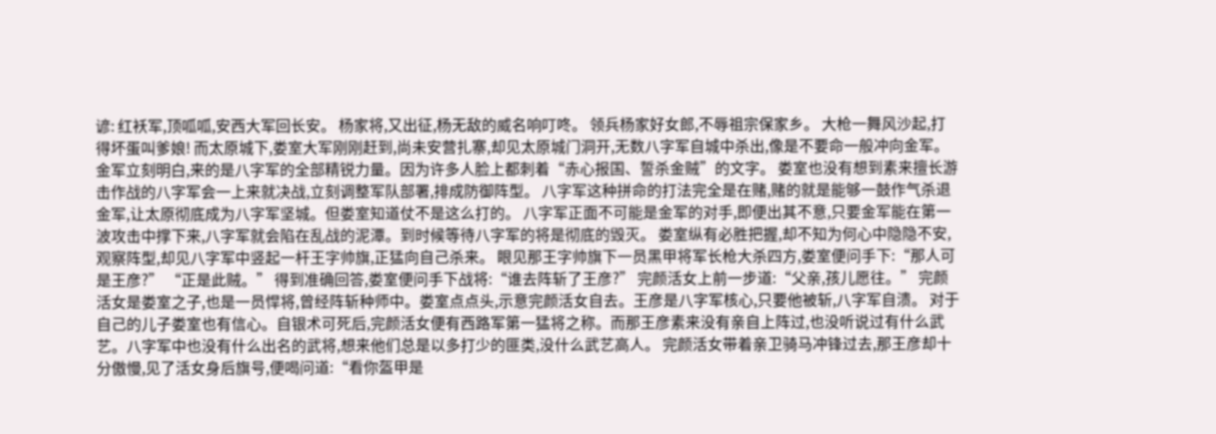谚: 红袄军,顶呱呱,安西大军回长安。 杨家将,又出征,杨无敌的威名响叮咚。 领兵杨家好女郎,不辱祖宗保家乡。 大枪一舞风沙起,打得坏蛋叫爹娘! 而太原城下,娄室大军刚刚赶到,尚未安营扎寨,却见太原城门洞开,无数八字军自城中杀出,像是不要命一般冲向金军。 金军立刻明白,来的是八字军的全部精锐力量。因为许多人脸上都刺着“赤心报国、誓杀金贼”的文字。 娄室也没有想到素来擅长游击作战的八字军会一上来就决战,立刻调整军队部署,排成防御阵型。 八字军这种拼命的打法完全是在赌,赌的就是能够一鼓作气杀退金军,让太原彻底成为八字军坚城。但娄室知道仗不是这么打的。 八字军正面不可能是金军的对手,即便出其不意,只要金军能在第一波攻击中撑下来,八字军就会陷在乱战的泥潭。到时候等待八字军的将是彻底的毁灭。 娄室纵有必胜把握,却不知为何心中隐隐不安,观察阵型,却见八字军中竖起一杆王字帅旗,正猛向自己杀来。 眼见那王字帅旗下一员黑甲将军长枪大杀四方,娄室便问手下:“那人可是王彦?” “正是此贼。” 得到准确回答,娄室便问手下战将:“谁去阵斩了王彦?” 完颜活女上前一步道:“父亲,孩儿愿往。” 完颜活女是娄室之子,也是一员悍将,曾经阵斩种师中。娄室点点头,示意完颜活女自去。王彦是八字军核心,只要他被斩,八字军自溃。 对于自己的儿子娄室也有信心。自银术可死后,完颜活女便有西路军第一猛将之称。而那王彦素来没有亲自上阵过,也没听说过有什么武艺。八字军中也没有什么出名的武将,想来他们总是以多打少的匪类,没什么武艺高人。 完颜活女带着亲卫骑马冲锋过去,那王彦却十分傲慢,见了活女身后旗号,便喝问道:“看你盔甲是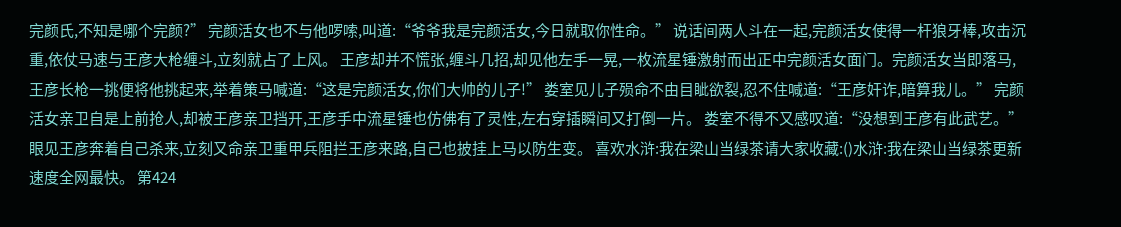完颜氏,不知是哪个完颜?” 完颜活女也不与他啰嗦,叫道:“爷爷我是完颜活女,今日就取你性命。” 说话间两人斗在一起,完颜活女使得一杆狼牙棒,攻击沉重,依仗马速与王彦大枪缠斗,立刻就占了上风。 王彦却并不慌张,缠斗几招,却见他左手一晃,一枚流星锤激射而出正中完颜活女面门。完颜活女当即落马,王彦长枪一挑便将他挑起来,举着策马喊道:“这是完颜活女,你们大帅的儿子!” 娄室见儿子殒命不由目眦欲裂,忍不住喊道:“王彦奸诈,暗算我儿。” 完颜活女亲卫自是上前抢人,却被王彦亲卫挡开,王彦手中流星锤也仿佛有了灵性,左右穿插瞬间又打倒一片。 娄室不得不又感叹道:“没想到王彦有此武艺。”眼见王彦奔着自己杀来,立刻又命亲卫重甲兵阻拦王彦来路,自己也披挂上马以防生变。 喜欢水浒:我在梁山当绿茶请大家收藏:()水浒:我在梁山当绿茶更新速度全网最快。 第424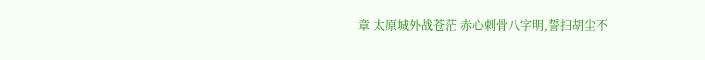章 太原城外战苍茫 赤心刺骨八字明,誓扫胡尘不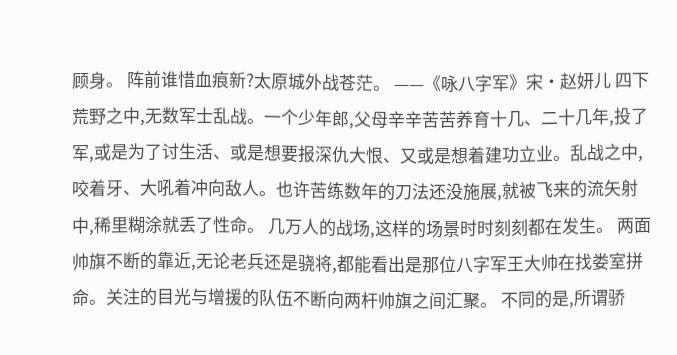顾身。 阵前谁惜血痕新?太原城外战苍茫。 ——《咏八字军》宋·赵妍儿 四下荒野之中,无数军士乱战。一个少年郎,父母辛辛苦苦养育十几、二十几年,投了军,或是为了讨生活、或是想要报深仇大恨、又或是想着建功立业。乱战之中,咬着牙、大吼着冲向敌人。也许苦练数年的刀法还没施展,就被飞来的流矢射中,稀里糊涂就丢了性命。 几万人的战场,这样的场景时时刻刻都在发生。 两面帅旗不断的靠近,无论老兵还是骁将,都能看出是那位八字军王大帅在找娄室拼命。关注的目光与增援的队伍不断向两杆帅旗之间汇聚。 不同的是,所谓骄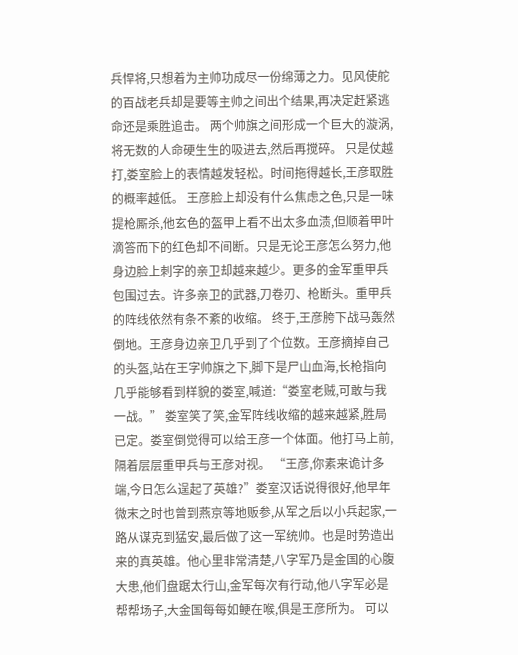兵悍将,只想着为主帅功成尽一份绵薄之力。见风使舵的百战老兵却是要等主帅之间出个结果,再决定赶紧逃命还是乘胜追击。 两个帅旗之间形成一个巨大的漩涡,将无数的人命硬生生的吸进去,然后再搅碎。 只是仗越打,娄室脸上的表情越发轻松。时间拖得越长,王彦取胜的概率越低。 王彦脸上却没有什么焦虑之色,只是一味提枪厮杀,他玄色的盔甲上看不出太多血渍,但顺着甲叶滴答而下的红色却不间断。只是无论王彦怎么努力,他身边脸上刺字的亲卫却越来越少。更多的金军重甲兵包围过去。许多亲卫的武器,刀卷刃、枪断头。重甲兵的阵线依然有条不紊的收缩。 终于,王彦胯下战马轰然倒地。王彦身边亲卫几乎到了个位数。王彦摘掉自己的头盔,站在王字帅旗之下,脚下是尸山血海,长枪指向几乎能够看到样貌的娄室,喊道:“娄室老贼,可敢与我一战。” 娄室笑了笑,金军阵线收缩的越来越紧,胜局已定。娄室倒觉得可以给王彦一个体面。他打马上前,隔着层层重甲兵与王彦对视。 “王彦,你素来诡计多端,今日怎么逞起了英雄?”娄室汉话说得很好,他早年微末之时也曾到燕京等地贩参,从军之后以小兵起家,一路从谋克到猛安,最后做了这一军统帅。也是时势造出来的真英雄。他心里非常清楚,八字军乃是金国的心腹大患,他们盘踞太行山,金军每次有行动,他八字军必是帮帮场子,大金国每每如鲠在喉,俱是王彦所为。 可以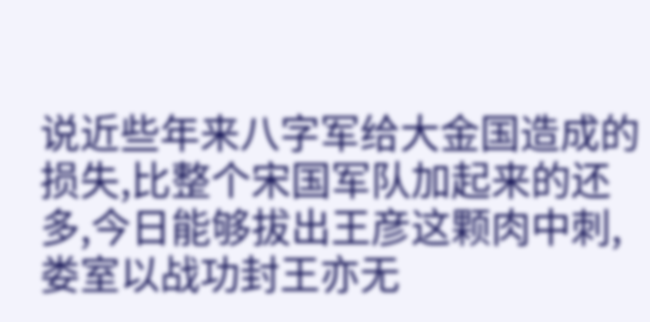说近些年来八字军给大金国造成的损失,比整个宋国军队加起来的还多,今日能够拔出王彦这颗肉中刺,娄室以战功封王亦无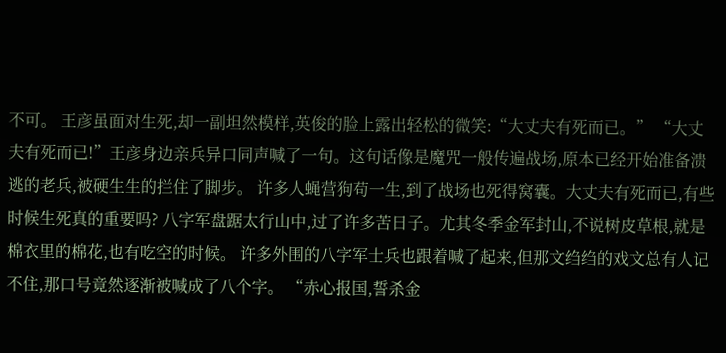不可。 王彦虽面对生死,却一副坦然模样,英俊的脸上露出轻松的微笑:“大丈夫有死而已。” “大丈夫有死而已!”王彦身边亲兵异口同声喊了一句。这句话像是魔咒一般传遍战场,原本已经开始准备溃逃的老兵,被硬生生的拦住了脚步。 许多人蝇营狗苟一生,到了战场也死得窝囊。大丈夫有死而已,有些时候生死真的重要吗? 八字军盘踞太行山中,过了许多苦日子。尤其冬季金军封山,不说树皮草根,就是棉衣里的棉花,也有吃空的时候。 许多外围的八字军士兵也跟着喊了起来,但那文绉绉的戏文总有人记不住,那口号竟然逐渐被喊成了八个字。 “赤心报国,誓杀金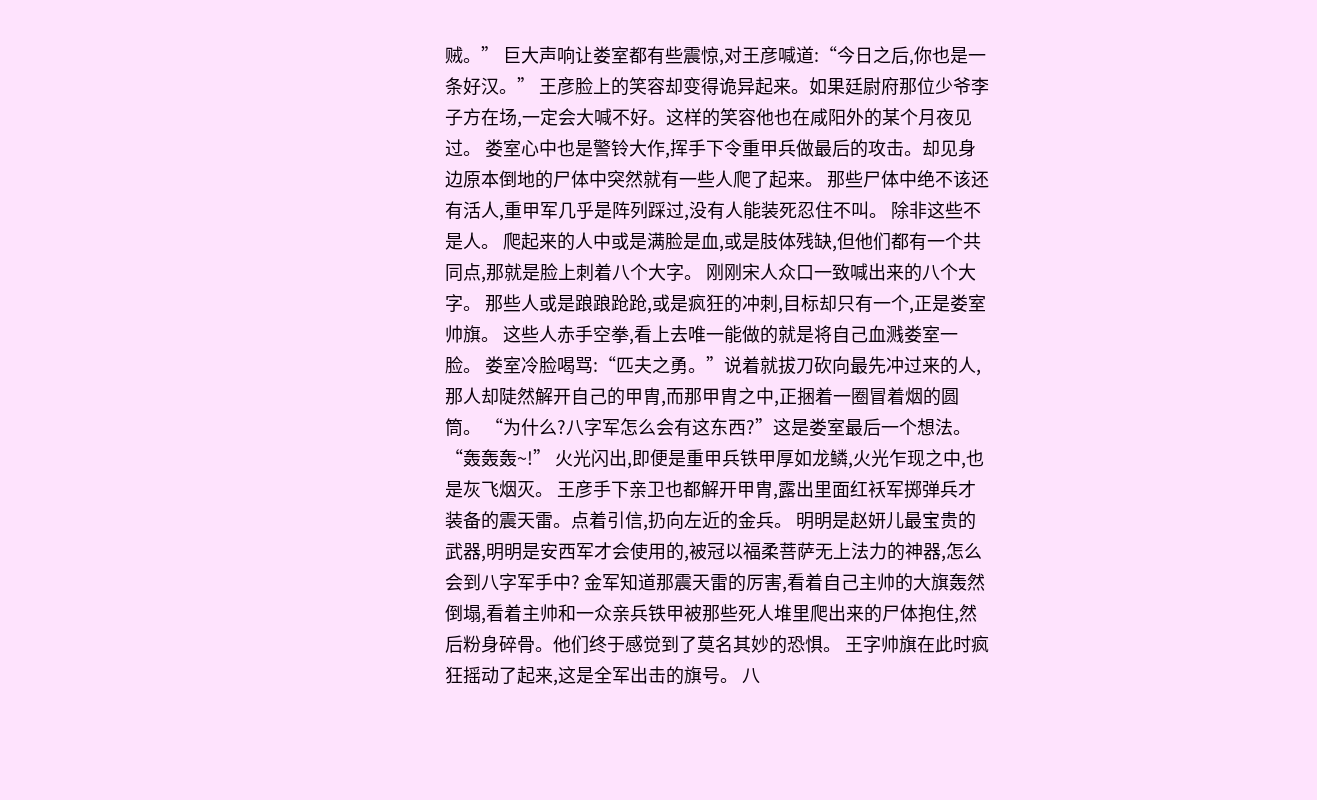贼。” 巨大声响让娄室都有些震惊,对王彦喊道:“今日之后,你也是一条好汉。” 王彦脸上的笑容却变得诡异起来。如果廷尉府那位少爷李子方在场,一定会大喊不好。这样的笑容他也在咸阳外的某个月夜见过。 娄室心中也是警铃大作,挥手下令重甲兵做最后的攻击。却见身边原本倒地的尸体中突然就有一些人爬了起来。 那些尸体中绝不该还有活人,重甲军几乎是阵列踩过,没有人能装死忍住不叫。 除非这些不是人。 爬起来的人中或是满脸是血,或是肢体残缺,但他们都有一个共同点,那就是脸上刺着八个大字。 刚刚宋人众口一致喊出来的八个大字。 那些人或是踉踉跄跄,或是疯狂的冲刺,目标却只有一个,正是娄室帅旗。 这些人赤手空拳,看上去唯一能做的就是将自己血溅娄室一脸。 娄室冷脸喝骂:“匹夫之勇。”说着就拔刀砍向最先冲过来的人,那人却陡然解开自己的甲胄,而那甲胄之中,正捆着一圈冒着烟的圆筒。 “为什么?八字军怎么会有这东西?”这是娄室最后一个想法。 “轰轰轰~!” 火光闪出,即便是重甲兵铁甲厚如龙鳞,火光乍现之中,也是灰飞烟灭。 王彦手下亲卫也都解开甲胄,露出里面红袄军掷弹兵才装备的震天雷。点着引信,扔向左近的金兵。 明明是赵妍儿最宝贵的武器,明明是安西军才会使用的,被冠以福柔菩萨无上法力的神器,怎么会到八字军手中? 金军知道那震天雷的厉害,看着自己主帅的大旗轰然倒塌,看着主帅和一众亲兵铁甲被那些死人堆里爬出来的尸体抱住,然后粉身碎骨。他们终于感觉到了莫名其妙的恐惧。 王字帅旗在此时疯狂摇动了起来,这是全军出击的旗号。 八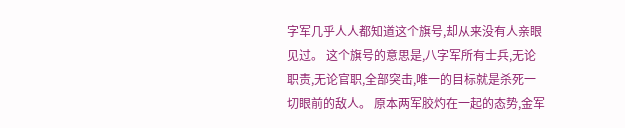字军几乎人人都知道这个旗号,却从来没有人亲眼见过。 这个旗号的意思是,八字军所有士兵,无论职责,无论官职,全部突击,唯一的目标就是杀死一切眼前的敌人。 原本两军胶灼在一起的态势,金军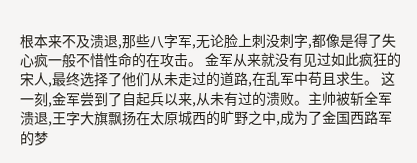根本来不及溃退,那些八字军,无论脸上刺没刺字,都像是得了失心疯一般不惜性命的在攻击。 金军从来就没有见过如此疯狂的宋人,最终选择了他们从未走过的道路,在乱军中苟且求生。 这一刻,金军尝到了自起兵以来,从未有过的溃败。主帅被斩全军溃退,王字大旗飘扬在太原城西的旷野之中,成为了金国西路军的梦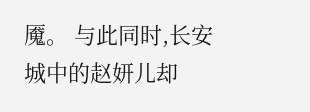魇。 与此同时,长安城中的赵妍儿却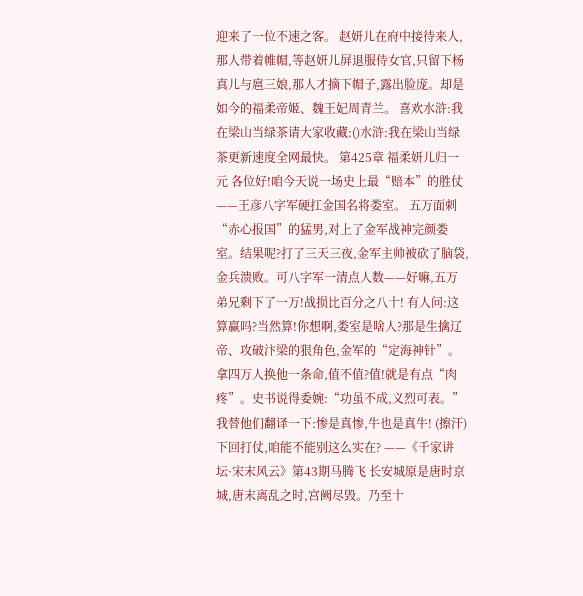迎来了一位不速之客。 赵妍儿在府中接待来人,那人带着帷帽,等赵妍儿屏退服侍女官,只留下杨真儿与扈三娘,那人才摘下帽子,露出脸庞。却是如今的福柔帝姬、魏王妃周青兰。 喜欢水浒:我在梁山当绿茶请大家收藏:()水浒:我在梁山当绿茶更新速度全网最快。 第425章 福柔妍儿归一元 各位好!咱今天说一场史上最“赔本”的胜仗——王彦八字军硬扛金国名将娄室。 五万面刺“赤心报国”的猛男,对上了金军战神完颜娄室。结果呢?打了三天三夜,金军主帅被砍了脑袋,金兵溃败。可八字军一清点人数——好嘛,五万弟兄剩下了一万!战损比百分之八十! 有人问:这算赢吗?当然算!你想啊,娄室是啥人?那是生擒辽帝、攻破汴梁的狠角色,金军的“定海神针”。拿四万人换他一条命,值不值?值!就是有点“肉疼”。史书说得委婉:“功虽不成,义烈可表。”我替他们翻译一下:惨是真惨,牛也是真牛! (擦汗)下回打仗,咱能不能别这么实在? ——《千家讲坛·宋末风云》第43期马腾飞 长安城原是唐时京城,唐末离乱之时,宫阙尽毁。乃至十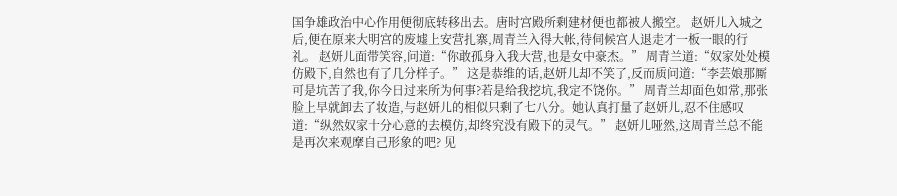国争雄政治中心作用便彻底转移出去。唐时宫殿所剩建材便也都被人搬空。 赵妍儿入城之后,便在原来大明宫的废墟上安营扎寨,周青兰入得大帐,待伺候宫人退走才一板一眼的行礼。 赵妍儿面带笑容,问道:“你敢孤身入我大营,也是女中豪杰。” 周青兰道:“奴家处处模仿殿下,自然也有了几分样子。” 这是恭维的话,赵妍儿却不笑了,反而质问道:“李芸娘那厮可是坑苦了我,你今日过来所为何事?若是给我挖坑,我定不饶你。” 周青兰却面色如常,那张脸上早就卸去了妆造,与赵妍儿的相似只剩了七八分。她认真打量了赵妍儿,忍不住感叹道:“纵然奴家十分心意的去模仿,却终究没有殿下的灵气。” 赵妍儿哑然,这周青兰总不能是再次来观摩自己形象的吧? 见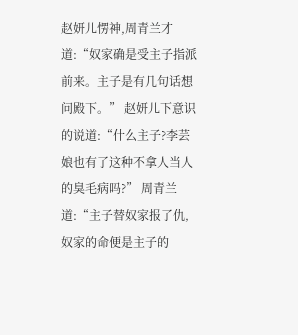赵妍儿愣神,周青兰才道:“奴家确是受主子指派前来。主子是有几句话想问殿下。” 赵妍儿下意识的说道:“什么主子?李芸娘也有了这种不拿人当人的臭毛病吗?” 周青兰道:“主子替奴家报了仇,奴家的命便是主子的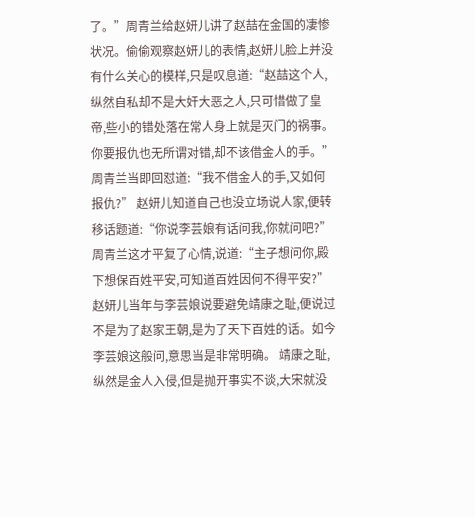了。”周青兰给赵妍儿讲了赵喆在金国的凄惨状况。偷偷观察赵妍儿的表情,赵妍儿脸上并没有什么关心的模样,只是叹息道:“赵喆这个人,纵然自私却不是大奸大恶之人,只可惜做了皇帝,些小的错处落在常人身上就是灭门的祸事。你要报仇也无所谓对错,却不该借金人的手。” 周青兰当即回怼道:“我不借金人的手,又如何报仇?” 赵妍儿知道自己也没立场说人家,便转移话题道:“你说李芸娘有话问我,你就问吧?” 周青兰这才平复了心情,说道:“主子想问你,殿下想保百姓平安,可知道百姓因何不得平安?” 赵妍儿当年与李芸娘说要避免靖康之耻,便说过不是为了赵家王朝,是为了天下百姓的话。如今李芸娘这般问,意思当是非常明确。 靖康之耻,纵然是金人入侵,但是抛开事实不谈,大宋就没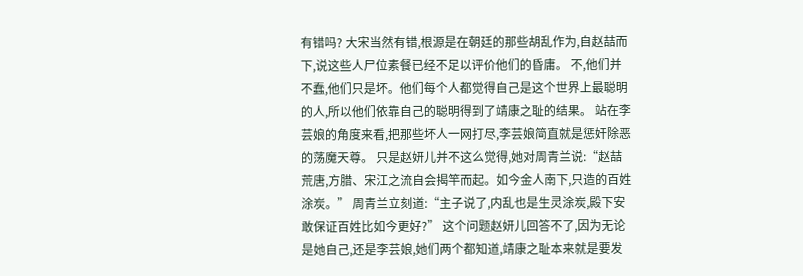有错吗? 大宋当然有错,根源是在朝廷的那些胡乱作为,自赵喆而下,说这些人尸位素餐已经不足以评价他们的昏庸。 不,他们并不蠢,他们只是坏。他们每个人都觉得自己是这个世界上最聪明的人,所以他们依靠自己的聪明得到了靖康之耻的结果。 站在李芸娘的角度来看,把那些坏人一网打尽,李芸娘简直就是惩奸除恶的荡魔天尊。 只是赵妍儿并不这么觉得,她对周青兰说:“赵喆荒唐,方腊、宋江之流自会揭竿而起。如今金人南下,只造的百姓涂炭。” 周青兰立刻道:“主子说了,内乱也是生灵涂炭,殿下安敢保证百姓比如今更好?” 这个问题赵妍儿回答不了,因为无论是她自己,还是李芸娘,她们两个都知道,靖康之耻本来就是要发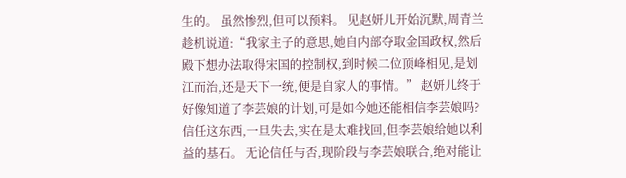生的。 虽然惨烈,但可以预料。 见赵妍儿开始沉默,周青兰趁机说道:“我家主子的意思,她自内部夺取金国政权,然后殿下想办法取得宋国的控制权,到时候二位顶峰相见,是划江而治,还是天下一统,便是自家人的事情。” 赵妍儿终于好像知道了李芸娘的计划,可是如今她还能相信李芸娘吗? 信任这东西,一旦失去,实在是太难找回,但李芸娘给她以利益的基石。 无论信任与否,现阶段与李芸娘联合,绝对能让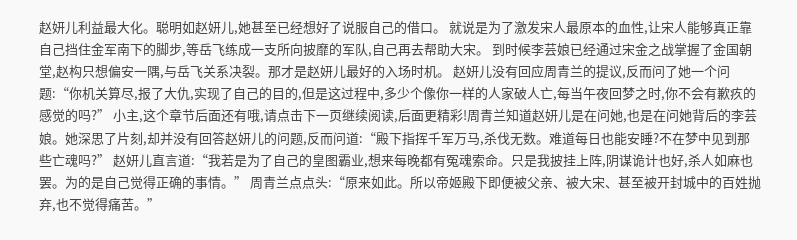赵妍儿利益最大化。聪明如赵妍儿,她甚至已经想好了说服自己的借口。 就说是为了激发宋人最原本的血性,让宋人能够真正靠自己挡住金军南下的脚步,等岳飞练成一支所向披靡的军队,自己再去帮助大宋。 到时候李芸娘已经通过宋金之战掌握了金国朝堂,赵构只想偏安一隅,与岳飞关系决裂。那才是赵妍儿最好的入场时机。 赵妍儿没有回应周青兰的提议,反而问了她一个问题:“你机关算尽,报了大仇,实现了自己的目的,但是这过程中,多少个像你一样的人家破人亡,每当午夜回梦之时,你不会有歉疚的感觉的吗?” 小主,这个章节后面还有哦,请点击下一页继续阅读,后面更精彩!周青兰知道赵妍儿是在问她,也是在问她背后的李芸娘。她深思了片刻,却并没有回答赵妍儿的问题,反而问道:“殿下指挥千军万马,杀伐无数。难道每日也能安睡?不在梦中见到那些亡魂吗?” 赵妍儿直言道:“我若是为了自己的皇图霸业,想来每晚都有冤魂索命。只是我披挂上阵,阴谋诡计也好,杀人如麻也罢。为的是自己觉得正确的事情。” 周青兰点点头:“原来如此。所以帝姬殿下即便被父亲、被大宋、甚至被开封城中的百姓抛弃,也不觉得痛苦。”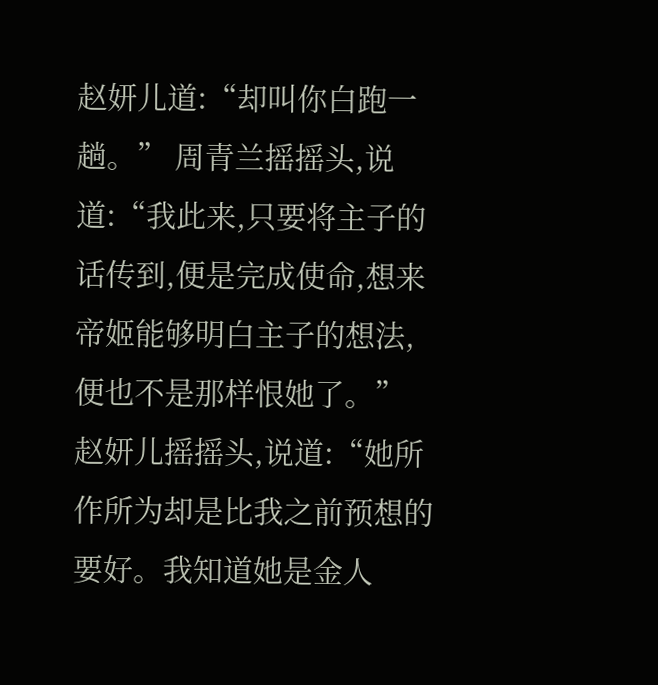赵妍儿道:“却叫你白跑一趟。” 周青兰摇摇头,说道:“我此来,只要将主子的话传到,便是完成使命,想来帝姬能够明白主子的想法,便也不是那样恨她了。” 赵妍儿摇摇头,说道:“她所作所为却是比我之前预想的要好。我知道她是金人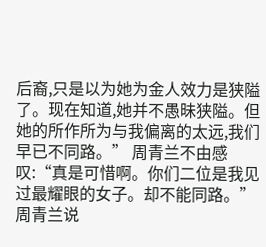后裔,只是以为她为金人效力是狭隘了。现在知道,她并不愚昧狭隘。但她的所作所为与我偏离的太远,我们早已不同路。” 周青兰不由感叹:“真是可惜啊。你们二位是我见过最耀眼的女子。却不能同路。”周青兰说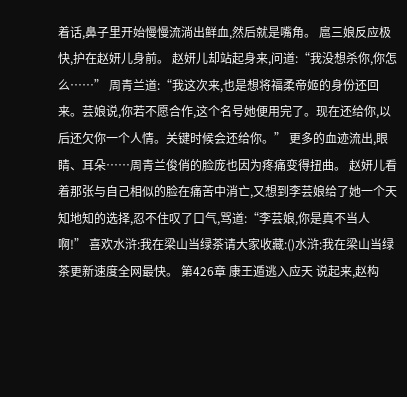着话,鼻子里开始慢慢流淌出鲜血,然后就是嘴角。 扈三娘反应极快,护在赵妍儿身前。 赵妍儿却站起身来,问道:“我没想杀你,你怎么……” 周青兰道:“我这次来,也是想将福柔帝姬的身份还回来。芸娘说,你若不愿合作,这个名号她便用完了。现在还给你,以后还欠你一个人情。关键时候会还给你。” 更多的血迹流出,眼睛、耳朵……周青兰俊俏的脸庞也因为疼痛变得扭曲。 赵妍儿看着那张与自己相似的脸在痛苦中消亡,又想到李芸娘给了她一个天知地知的选择,忍不住叹了口气,骂道:“李芸娘,你是真不当人啊!” 喜欢水浒:我在梁山当绿茶请大家收藏:()水浒:我在梁山当绿茶更新速度全网最快。 第426章 康王遁逃入应天 说起来,赵构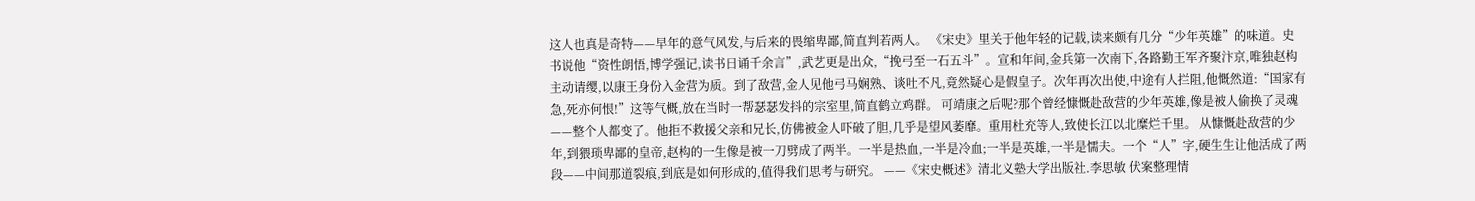这人也真是奇特——早年的意气风发,与后来的畏缩卑鄙,简直判若两人。 《宋史》里关于他年轻的记载,读来颇有几分“少年英雄”的味道。史书说他“资性朗悟,博学强记,读书日诵千余言”,武艺更是出众,“挽弓至一石五斗”。宣和年间,金兵第一次南下,各路勤王军齐聚汴京,唯独赵构主动请缨,以康王身份入金营为质。到了敌营,金人见他弓马娴熟、谈吐不凡,竟然疑心是假皇子。次年再次出使,中途有人拦阻,他慨然道:“国家有急,死亦何恨!”这等气概,放在当时一帮瑟瑟发抖的宗室里,简直鹤立鸡群。 可靖康之后呢?那个曾经慷慨赴敌营的少年英雄,像是被人偷换了灵魂——整个人都变了。他拒不救援父亲和兄长,仿佛被金人吓破了胆,几乎是望风萎靡。重用杜充等人,致使长江以北糜烂千里。 从慷慨赴敌营的少年,到猥琐卑鄙的皇帝,赵构的一生像是被一刀劈成了两半。一半是热血,一半是冷血;一半是英雄,一半是懦夫。一个“人”字,硬生生让他活成了两段——中间那道裂痕,到底是如何形成的,值得我们思考与研究。 ——《宋史概述》清北义塾大学出版社.李思敏 伏案整理情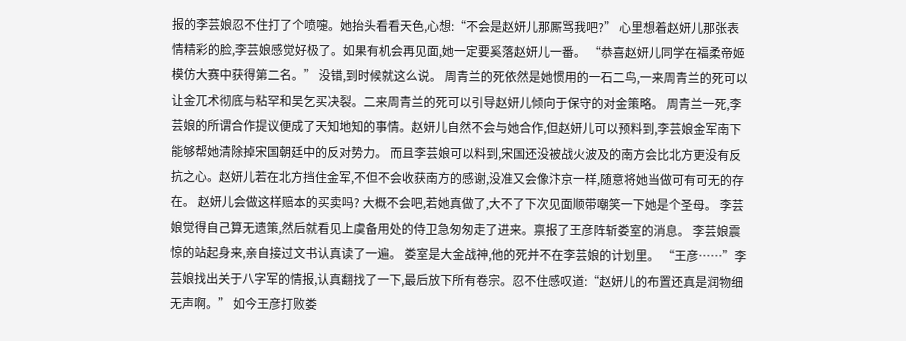报的李芸娘忍不住打了个喷嚏。她抬头看看天色,心想:“不会是赵妍儿那厮骂我吧?” 心里想着赵妍儿那张表情精彩的脸,李芸娘感觉好极了。如果有机会再见面,她一定要奚落赵妍儿一番。 “恭喜赵妍儿同学在福柔帝姬模仿大赛中获得第二名。” 没错,到时候就这么说。 周青兰的死依然是她惯用的一石二鸟,一来周青兰的死可以让金兀术彻底与粘罕和吴乞买决裂。二来周青兰的死可以引导赵妍儿倾向于保守的对金策略。 周青兰一死,李芸娘的所谓合作提议便成了天知地知的事情。赵妍儿自然不会与她合作,但赵妍儿可以预料到,李芸娘金军南下能够帮她清除掉宋国朝廷中的反对势力。 而且李芸娘可以料到,宋国还没被战火波及的南方会比北方更没有反抗之心。赵妍儿若在北方挡住金军,不但不会收获南方的感谢,没准又会像汴京一样,随意将她当做可有可无的存在。 赵妍儿会做这样赔本的买卖吗? 大概不会吧,若她真做了,大不了下次见面顺带嘲笑一下她是个圣母。 李芸娘觉得自己算无遗策,然后就看见上虞备用处的侍卫急匆匆走了进来。禀报了王彦阵斩娄室的消息。 李芸娘震惊的站起身来,亲自接过文书认真读了一遍。 娄室是大金战神,他的死并不在李芸娘的计划里。 “王彦……”李芸娘找出关于八字军的情报,认真翻找了一下,最后放下所有卷宗。忍不住感叹道:“赵妍儿的布置还真是润物细无声啊。” 如今王彦打败娄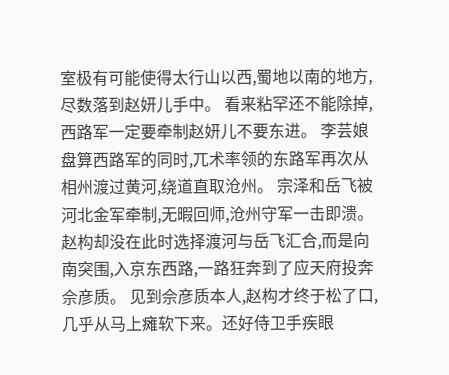室极有可能使得太行山以西,蜀地以南的地方,尽数落到赵妍儿手中。 看来粘罕还不能除掉,西路军一定要牵制赵妍儿不要东进。 李芸娘盘算西路军的同时,兀术率领的东路军再次从相州渡过黄河,绕道直取沧州。 宗泽和岳飞被河北金军牵制,无暇回师,沧州守军一击即溃。赵构却没在此时选择渡河与岳飞汇合,而是向南突围,入京东西路,一路狂奔到了应天府投奔佘彦质。 见到佘彦质本人,赵构才终于松了口,几乎从马上瘫软下来。还好侍卫手疾眼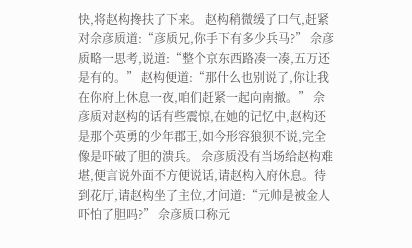快,将赵构搀扶了下来。 赵构稍微缓了口气,赶紧对佘彦质道:“彦质兄,你手下有多少兵马?” 佘彦质略一思考,说道:“整个京东西路凑一凑,五万还是有的。” 赵构便道:“那什么也别说了,你让我在你府上休息一夜,咱们赶紧一起向南撤。” 佘彦质对赵构的话有些震惊,在她的记忆中,赵构还是那个英勇的少年郡王,如今形容狼狈不说,完全像是吓破了胆的溃兵。 佘彦质没有当场给赵构难堪,便言说外面不方便说话,请赵构入府休息。待到花厅,请赵构坐了主位,才问道:“元帅是被金人吓怕了胆吗?” 佘彦质口称元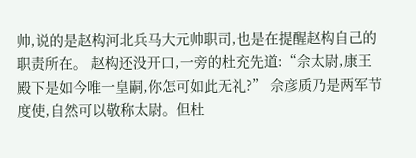帅,说的是赵构河北兵马大元帅职司,也是在提醒赵构自己的职责所在。 赵构还没开口,一旁的杜充先道:“佘太尉,康王殿下是如今唯一皇嗣,你怎可如此无礼?” 佘彦质乃是两军节度使,自然可以敬称太尉。但杜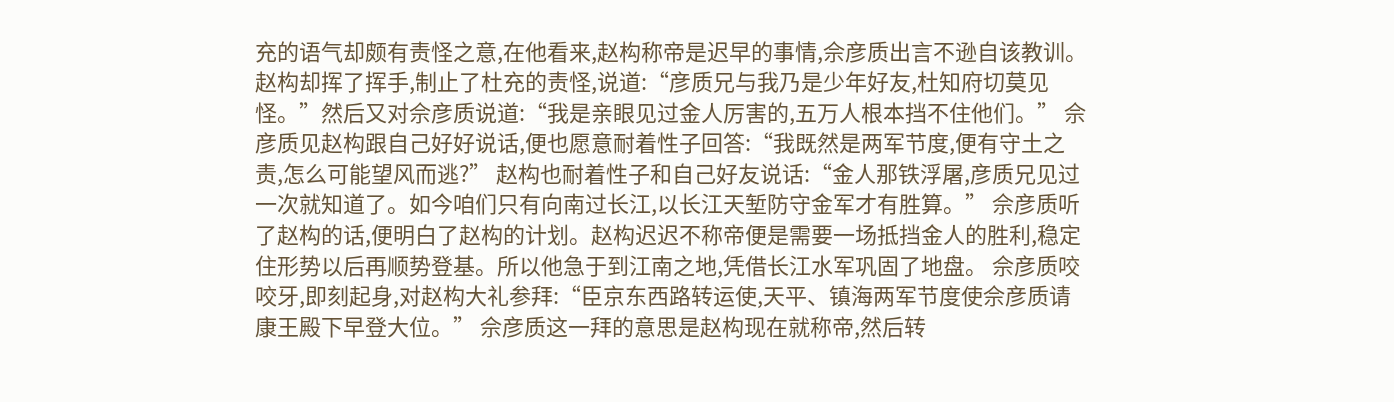充的语气却颇有责怪之意,在他看来,赵构称帝是迟早的事情,佘彦质出言不逊自该教训。 赵构却挥了挥手,制止了杜充的责怪,说道:“彦质兄与我乃是少年好友,杜知府切莫见怪。”然后又对佘彦质说道:“我是亲眼见过金人厉害的,五万人根本挡不住他们。” 佘彦质见赵构跟自己好好说话,便也愿意耐着性子回答:“我既然是两军节度,便有守土之责,怎么可能望风而逃?” 赵构也耐着性子和自己好友说话:“金人那铁浮屠,彦质兄见过一次就知道了。如今咱们只有向南过长江,以长江天堑防守金军才有胜算。” 佘彦质听了赵构的话,便明白了赵构的计划。赵构迟迟不称帝便是需要一场抵挡金人的胜利,稳定住形势以后再顺势登基。所以他急于到江南之地,凭借长江水军巩固了地盘。 佘彦质咬咬牙,即刻起身,对赵构大礼参拜:“臣京东西路转运使,天平、镇海两军节度使佘彦质请康王殿下早登大位。” 佘彦质这一拜的意思是赵构现在就称帝,然后转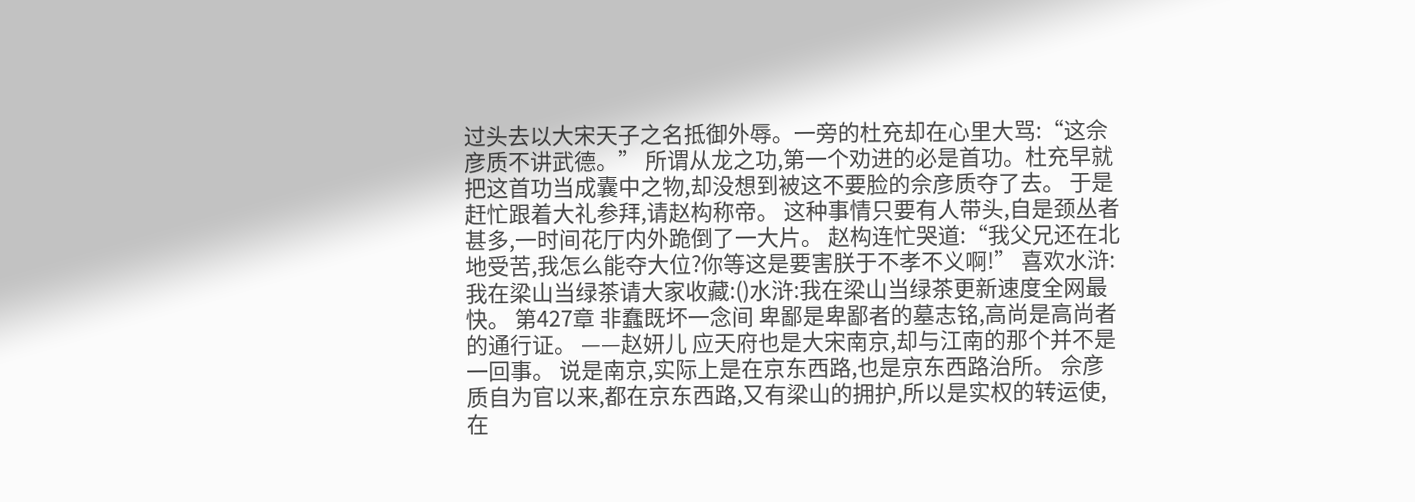过头去以大宋天子之名抵御外辱。一旁的杜充却在心里大骂:“这佘彦质不讲武德。” 所谓从龙之功,第一个劝进的必是首功。杜充早就把这首功当成囊中之物,却没想到被这不要脸的佘彦质夺了去。 于是赶忙跟着大礼参拜,请赵构称帝。 这种事情只要有人带头,自是颈丛者甚多,一时间花厅内外跪倒了一大片。 赵构连忙哭道:“我父兄还在北地受苦,我怎么能夺大位?你等这是要害朕于不孝不义啊!” 喜欢水浒:我在梁山当绿茶请大家收藏:()水浒:我在梁山当绿茶更新速度全网最快。 第427章 非蠢既坏一念间 卑鄙是卑鄙者的墓志铭,高尚是高尚者的通行证。 ——赵妍儿 应天府也是大宋南京,却与江南的那个并不是一回事。 说是南京,实际上是在京东西路,也是京东西路治所。 佘彦质自为官以来,都在京东西路,又有梁山的拥护,所以是实权的转运使,在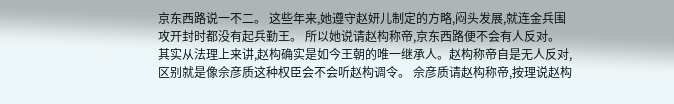京东西路说一不二。 这些年来,她遵守赵妍儿制定的方略,闷头发展,就连金兵围攻开封时都没有起兵勤王。 所以她说请赵构称帝,京东西路便不会有人反对。 其实从法理上来讲,赵构确实是如今王朝的唯一继承人。赵构称帝自是无人反对,区别就是像佘彦质这种权臣会不会听赵构调令。 佘彦质请赵构称帝,按理说赵构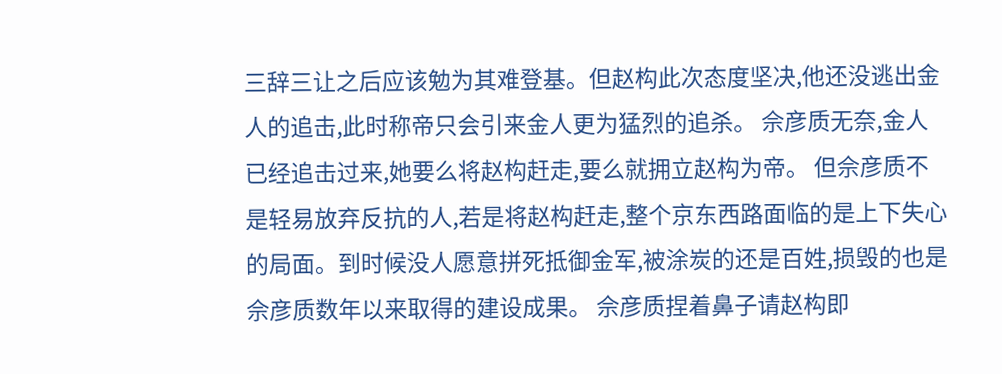三辞三让之后应该勉为其难登基。但赵构此次态度坚决,他还没逃出金人的追击,此时称帝只会引来金人更为猛烈的追杀。 佘彦质无奈,金人已经追击过来,她要么将赵构赶走,要么就拥立赵构为帝。 但佘彦质不是轻易放弃反抗的人,若是将赵构赶走,整个京东西路面临的是上下失心的局面。到时候没人愿意拼死抵御金军,被涂炭的还是百姓,损毁的也是佘彦质数年以来取得的建设成果。 佘彦质捏着鼻子请赵构即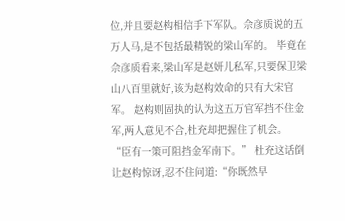位,并且要赵构相信手下军队。佘彦质说的五万人马,是不包括最精锐的梁山军的。 毕竟在佘彦质看来,梁山军是赵妍儿私军,只要保卫梁山八百里就好,该为赵构效命的只有大宋官军。 赵构则固执的认为这五万官军挡不住金军,两人意见不合,杜充却把握住了机会。 “臣有一策可阻挡金军南下。” 杜充这话倒让赵构惊讶,忍不住问道:“你既然早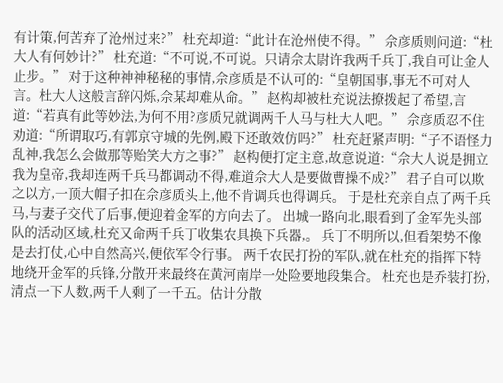有计策,何苦弃了沧州过来?” 杜充却道:“此计在沧州使不得。” 佘彦质则问道:“杜大人有何妙计?” 杜充道:“不可说,不可说。只请佘太尉许我两千兵丁,我自可让金人止步。” 对于这种神神秘秘的事情,佘彦质是不认可的:“皇朝国事,事无不可对人言。杜大人这般言辞闪烁,佘某却难从命。” 赵构却被杜充说法撩拨起了希望,言道:“若真有此等妙法,为何不用?彦质兄就调两千人马与杜大人吧。” 佘彦质忍不住劝道:“所谓取巧,有郭京守城的先例,殿下还敢效仿吗?” 杜充赶紧声明:“子不语怪力乱神,我怎么会做那等贻笑大方之事?” 赵构便打定主意,故意说道:“佘大人说是拥立我为皇帝,我却连两千兵马都调动不得,难道佘大人是要做曹操不成?” 君子自可以欺之以方,一顶大帽子扣在佘彦质头上,他不肯调兵也得调兵。 于是杜充亲自点了两千兵马,与妻子交代了后事,便迎着金军的方向去了。 出城一路向北,眼看到了金军先头部队的活动区域,杜充又命两千兵丁收集农具换下兵器,。 兵丁不明所以,但看架势不像是去打仗,心中自然高兴,便依军令行事。 两千农民打扮的军队,就在杜充的指挥下特地绕开金军的兵锋,分散开来最终在黄河南岸一处险要地段集合。 杜充也是乔装打扮,清点一下人数,两千人剩了一千五。估计分散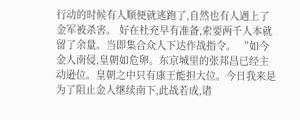行动的时候有人顺便就逃跑了,自然也有人遇上了金军被杀害。 好在杜充早有准备,索要两千人本就留了余量。当即集合众人下达作战指令。 “如今金人南侵,皇朝如危卵。东京城里的张邦昌已经主动逊位。皇朝之中只有康王能担大位。今日我来是为了阻止金人继续南下,此战若成,诸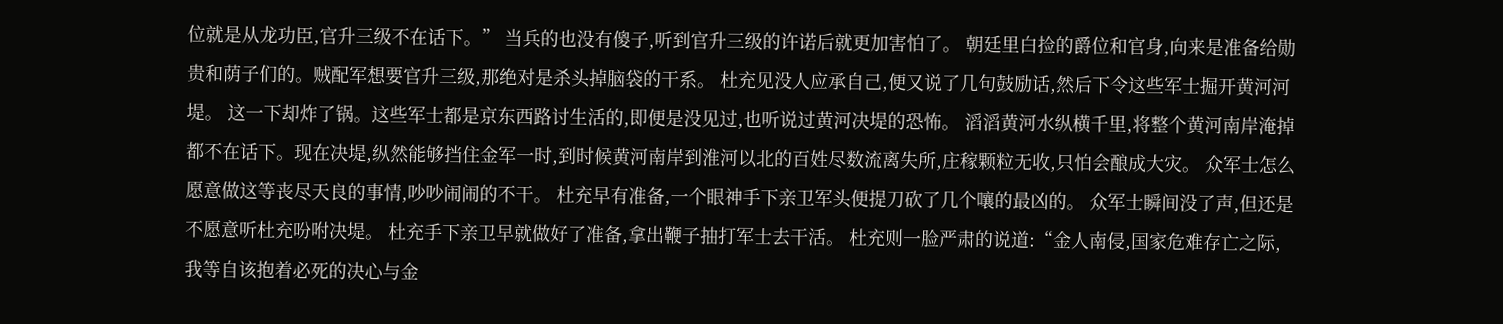位就是从龙功臣,官升三级不在话下。” 当兵的也没有傻子,听到官升三级的许诺后就更加害怕了。 朝廷里白捡的爵位和官身,向来是准备给勋贵和荫子们的。贼配军想要官升三级,那绝对是杀头掉脑袋的干系。 杜充见没人应承自己,便又说了几句鼓励话,然后下令这些军士掘开黄河河堤。 这一下却炸了锅。这些军士都是京东西路讨生活的,即便是没见过,也听说过黄河决堤的恐怖。 滔滔黄河水纵横千里,将整个黄河南岸淹掉都不在话下。现在决堤,纵然能够挡住金军一时,到时候黄河南岸到淮河以北的百姓尽数流离失所,庄稼颗粒无收,只怕会酿成大灾。 众军士怎么愿意做这等丧尽天良的事情,吵吵闹闹的不干。 杜充早有准备,一个眼神手下亲卫军头便提刀砍了几个嚷的最凶的。 众军士瞬间没了声,但还是不愿意听杜充吩咐决堤。 杜充手下亲卫早就做好了准备,拿出鞭子抽打军士去干活。 杜充则一脸严肃的说道:“金人南侵,国家危难存亡之际,我等自该抱着必死的决心与金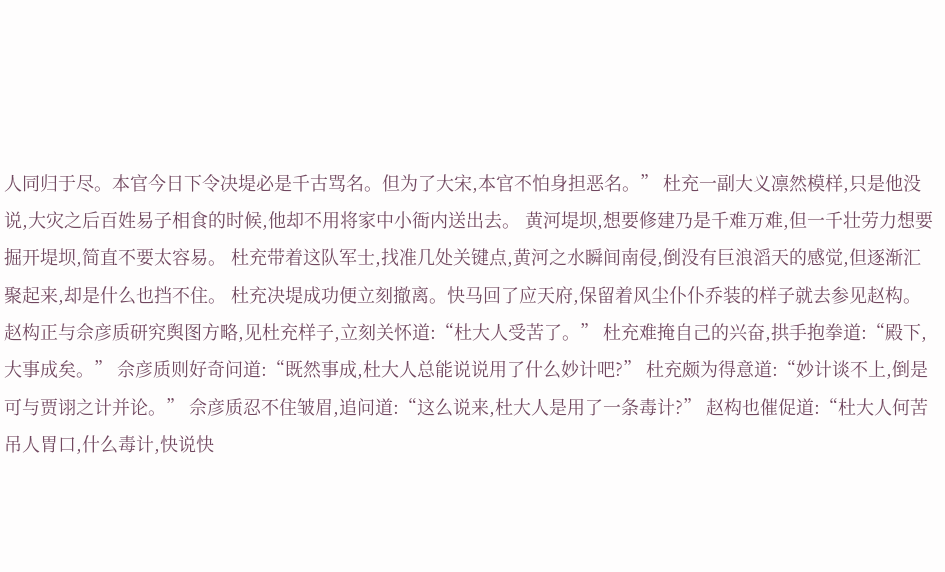人同归于尽。本官今日下令决堤必是千古骂名。但为了大宋,本官不怕身担恶名。” 杜充一副大义凛然模样,只是他没说,大灾之后百姓易子相食的时候,他却不用将家中小衙内送出去。 黄河堤坝,想要修建乃是千难万难,但一千壮劳力想要掘开堤坝,简直不要太容易。 杜充带着这队军士,找准几处关键点,黄河之水瞬间南侵,倒没有巨浪滔天的感觉,但逐渐汇聚起来,却是什么也挡不住。 杜充决堤成功便立刻撤离。快马回了应天府,保留着风尘仆仆乔装的样子就去参见赵构。 赵构正与佘彦质研究舆图方略,见杜充样子,立刻关怀道:“杜大人受苦了。” 杜充难掩自己的兴奋,拱手抱拳道:“殿下,大事成矣。” 佘彦质则好奇问道:“既然事成,杜大人总能说说用了什么妙计吧?” 杜充颇为得意道:“妙计谈不上,倒是可与贾诩之计并论。” 佘彦质忍不住皱眉,追问道:“这么说来,杜大人是用了一条毒计?” 赵构也催促道:“杜大人何苦吊人胃口,什么毒计,快说快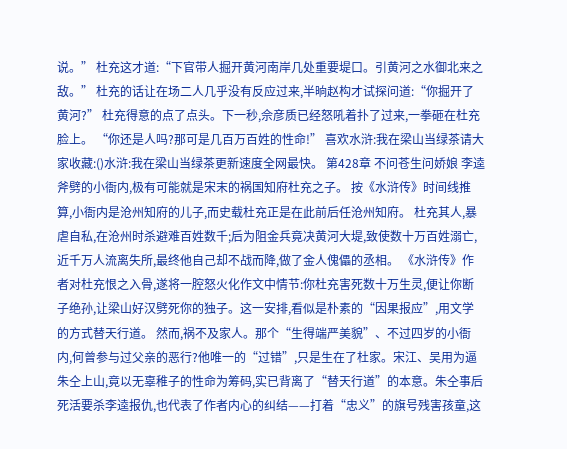说。” 杜充这才道:“下官带人掘开黄河南岸几处重要堤口。引黄河之水御北来之敌。” 杜充的话让在场二人几乎没有反应过来,半晌赵构才试探问道:“你掘开了黄河?” 杜充得意的点了点头。下一秒,佘彦质已经怒吼着扑了过来,一拳砸在杜充脸上。 “你还是人吗?那可是几百万百姓的性命!” 喜欢水浒:我在梁山当绿茶请大家收藏:()水浒:我在梁山当绿茶更新速度全网最快。 第428章 不问苍生问娇娘 李逵斧劈的小衙内,极有可能就是宋末的祸国知府杜充之子。 按《水浒传》时间线推算,小衙内是沧州知府的儿子,而史载杜充正是在此前后任沧州知府。 杜充其人,暴虐自私,在沧州时杀避难百姓数千;后为阻金兵竟决黄河大堤,致使数十万百姓溺亡,近千万人流离失所,最终他自己却不战而降,做了金人傀儡的丞相。 《水浒传》作者对杜充恨之入骨,遂将一腔怒火化作文中情节:你杜充害死数十万生灵,便让你断子绝孙,让梁山好汉劈死你的独子。这一安排,看似是朴素的“因果报应”,用文学的方式替天行道。 然而,祸不及家人。那个“生得端严美貌”、不过四岁的小衙内,何曾参与过父亲的恶行?他唯一的“过错”,只是生在了杜家。宋江、吴用为逼朱仝上山,竟以无辜稚子的性命为筹码,实已背离了“替天行道”的本意。朱仝事后死活要杀李逵报仇,也代表了作者内心的纠结——打着“忠义”的旗号残害孩童,这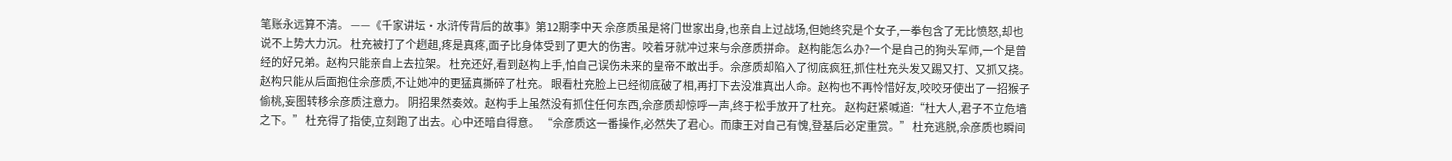笔账永远算不清。 ——《千家讲坛·水浒传背后的故事》第12期李中天 佘彦质虽是将门世家出身,也亲自上过战场,但她终究是个女子,一拳包含了无比愤怒,却也说不上势大力沉。 杜充被打了个趔趄,疼是真疼,面子比身体受到了更大的伤害。咬着牙就冲过来与佘彦质拼命。 赵构能怎么办?一个是自己的狗头军师,一个是曾经的好兄弟。赵构只能亲自上去拉架。 杜充还好,看到赵构上手,怕自己误伤未来的皇帝不敢出手。佘彦质却陷入了彻底疯狂,抓住杜充头发又踢又打、又抓又挠。 赵构只能从后面抱住佘彦质,不让她冲的更猛真撕碎了杜充。 眼看杜充脸上已经彻底破了相,再打下去没准真出人命。赵构也不再怜惜好友,咬咬牙使出了一招猴子偷桃,妄图转移佘彦质注意力。 阴招果然奏效。赵构手上虽然没有抓住任何东西,佘彦质却惊呼一声,终于松手放开了杜充。 赵构赶紧喊道:“杜大人,君子不立危墙之下。” 杜充得了指使,立刻跑了出去。心中还暗自得意。 “佘彦质这一番操作,必然失了君心。而康王对自己有愧,登基后必定重赏。” 杜充逃脱,佘彦质也瞬间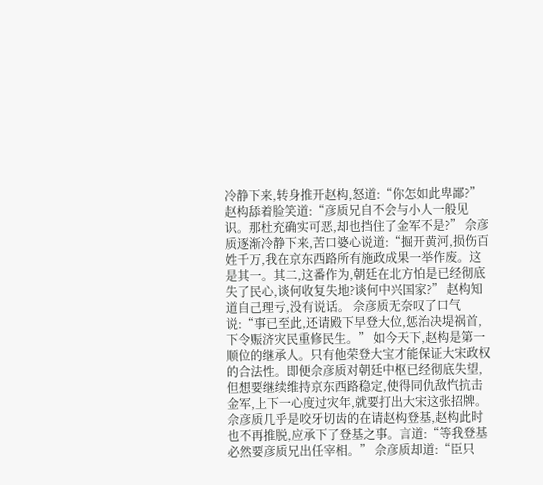冷静下来,转身推开赵构,怒道:“你怎如此卑鄙?” 赵构舔着脸笑道:“彦质兄自不会与小人一般见识。那杜充确实可恶,却也挡住了金军不是?” 佘彦质逐渐冷静下来,苦口婆心说道:“掘开黄河,损伤百姓千万,我在京东西路所有施政成果一举作废。这是其一。其二,这番作为,朝廷在北方怕是已经彻底失了民心,谈何收复失地?谈何中兴国家?” 赵构知道自己理亏,没有说话。 佘彦质无奈叹了口气说:“事已至此,还请殿下早登大位,惩治决堤祸首,下令赈济灾民重修民生。” 如今天下,赵构是第一顺位的继承人。只有他荣登大宝才能保证大宋政权的合法性。即便佘彦质对朝廷中枢已经彻底失望,但想要继续维持京东西路稳定,使得同仇敌忾抗击金军,上下一心度过灾年,就要打出大宋这张招牌。 佘彦质几乎是咬牙切齿的在请赵构登基,赵构此时也不再推脱,应承下了登基之事。言道:“等我登基必然要彦质兄出任宰相。” 佘彦质却道:“臣只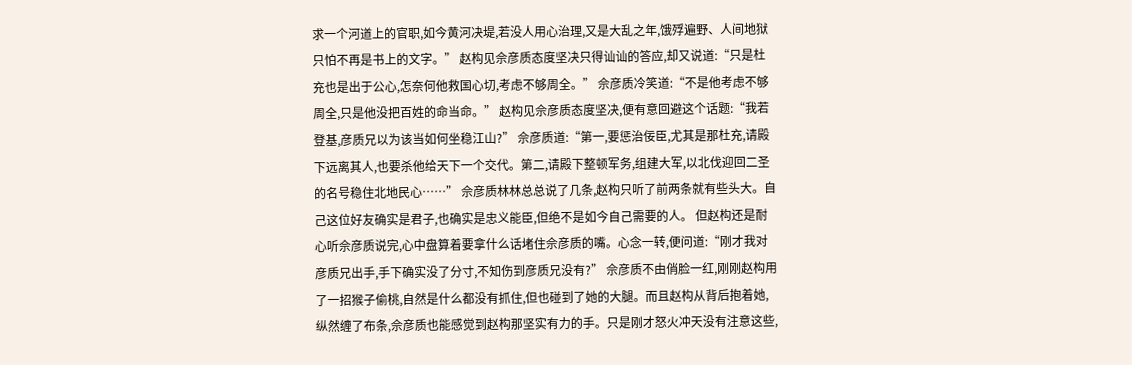求一个河道上的官职,如今黄河决堤,若没人用心治理,又是大乱之年,饿殍遍野、人间地狱只怕不再是书上的文字。” 赵构见佘彦质态度坚决只得讪讪的答应,却又说道:“只是杜充也是出于公心,怎奈何他救国心切,考虑不够周全。” 佘彦质冷笑道:“不是他考虑不够周全,只是他没把百姓的命当命。” 赵构见佘彦质态度坚决,便有意回避这个话题:“我若登基,彦质兄以为该当如何坐稳江山?” 佘彦质道:“第一,要惩治佞臣,尤其是那杜充,请殿下远离其人,也要杀他给天下一个交代。第二,请殿下整顿军务,组建大军,以北伐迎回二圣的名号稳住北地民心……” 佘彦质林林总总说了几条,赵构只听了前两条就有些头大。自己这位好友确实是君子,也确实是忠义能臣,但绝不是如今自己需要的人。 但赵构还是耐心听佘彦质说完,心中盘算着要拿什么话堵住佘彦质的嘴。心念一转,便问道:“刚才我对彦质兄出手,手下确实没了分寸,不知伤到彦质兄没有?” 佘彦质不由俏脸一红,刚刚赵构用了一招猴子偷桃,自然是什么都没有抓住,但也碰到了她的大腿。而且赵构从背后抱着她,纵然缠了布条,佘彦质也能感觉到赵构那坚实有力的手。只是刚才怒火冲天没有注意这些,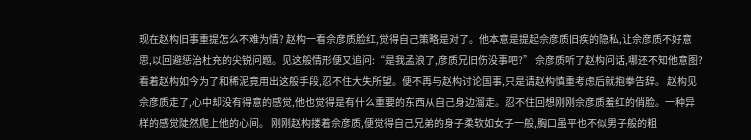现在赵构旧事重提怎么不难为情? 赵构一看佘彦质脸红,觉得自己策略是对了。他本意是提起佘彦质旧疾的隐私,让佘彦质不好意思,以回避惩治杜充的尖锐问题。见这般情形便又追问:“是我孟浪了,彦质兄旧伤没事吧?” 佘彦质听了赵构问话,哪还不知他意图?看着赵构如今为了和稀泥竟用出这般手段,忍不住大失所望。便不再与赵构讨论国事,只是请赵构慎重考虑后就抱拳告辞。 赵构见佘彦质走了,心中却没有得意的感觉,他也觉得是有什么重要的东西从自己身边溜走。忍不住回想刚刚佘彦质羞红的俏脸。一种异样的感觉陡然爬上他的心间。 刚刚赵构搂着佘彦质,便觉得自己兄弟的身子柔软如女子一般,胸口虽平也不似男子般的粗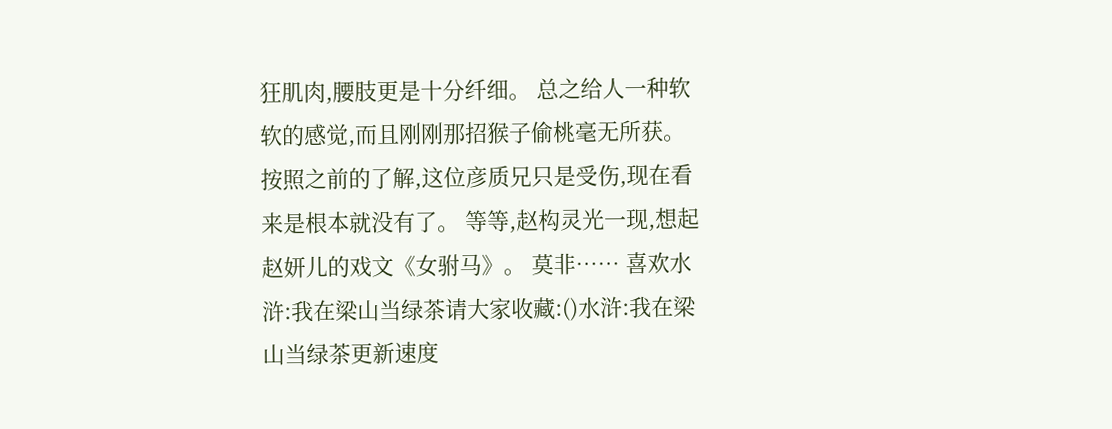狂肌肉,腰肢更是十分纤细。 总之给人一种软软的感觉,而且刚刚那招猴子偷桃毫无所获。按照之前的了解,这位彦质兄只是受伤,现在看来是根本就没有了。 等等,赵构灵光一现,想起赵妍儿的戏文《女驸马》。 莫非…… 喜欢水浒:我在梁山当绿茶请大家收藏:()水浒:我在梁山当绿茶更新速度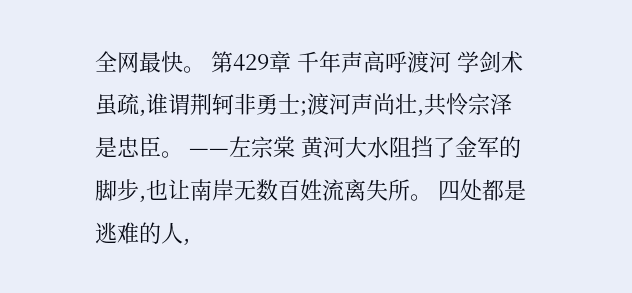全网最快。 第429章 千年声高呼渡河 学剑术虽疏,谁谓荆轲非勇士;渡河声尚壮,共怜宗泽是忠臣。 ——左宗棠 黄河大水阻挡了金军的脚步,也让南岸无数百姓流离失所。 四处都是逃难的人,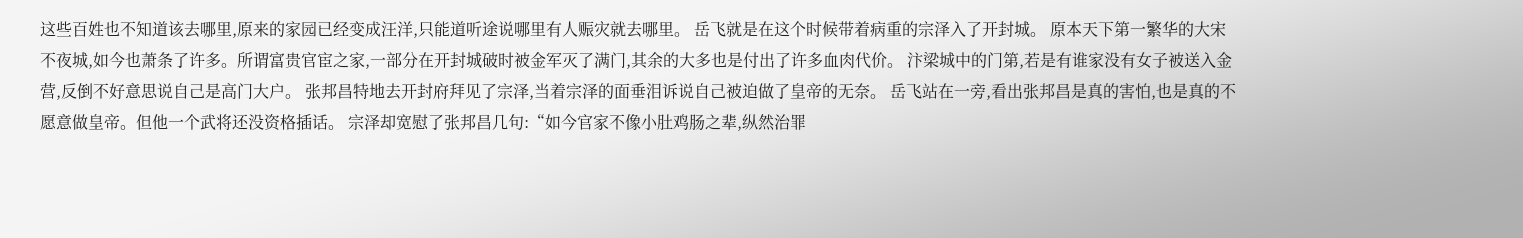这些百姓也不知道该去哪里,原来的家园已经变成汪洋,只能道听途说哪里有人赈灾就去哪里。 岳飞就是在这个时候带着病重的宗泽入了开封城。 原本天下第一繁华的大宋不夜城,如今也萧条了许多。所谓富贵官宦之家,一部分在开封城破时被金军灭了满门,其余的大多也是付出了许多血肉代价。 汴梁城中的门第,若是有谁家没有女子被送入金营,反倒不好意思说自己是高门大户。 张邦昌特地去开封府拜见了宗泽,当着宗泽的面垂泪诉说自己被迫做了皇帝的无奈。 岳飞站在一旁,看出张邦昌是真的害怕,也是真的不愿意做皇帝。但他一个武将还没资格插话。 宗泽却宽慰了张邦昌几句:“如今官家不像小肚鸡肠之辈,纵然治罪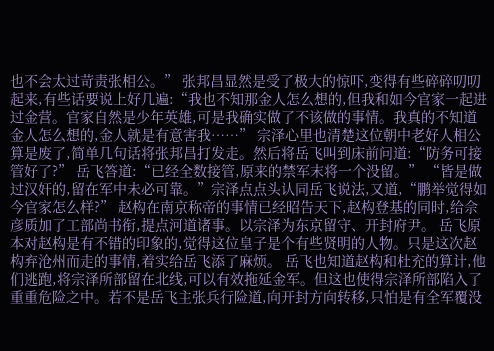也不会太过苛责张相公。” 张邦昌显然是受了极大的惊吓,变得有些碎碎叨叨起来,有些话要说上好几遍:“我也不知那金人怎么想的,但我和如今官家一起进过金营。官家自然是少年英雄,可是我确实做了不该做的事情。我真的不知道金人怎么想的,金人就是有意害我……” 宗泽心里也清楚这位朝中老好人相公算是废了,简单几句话将张邦昌打发走。然后将岳飞叫到床前问道:“防务可接管好了?” 岳飞答道:“已经全数接管,原来的禁军末将一个没留。” “皆是做过汉奸的,留在军中未必可靠。”宗泽点点头认同岳飞说法,又道,“鹏举觉得如今官家怎么样?” 赵构在南京称帝的事情已经昭告天下,赵构登基的同时,给佘彦质加了工部尚书衔,提点河道诸事。以宗泽为东京留守、开封府尹。 岳飞原本对赵构是有不错的印象的,觉得这位皇子是个有些贤明的人物。只是这次赵构弃沧州而走的事情,着实给岳飞添了麻烦。 岳飞也知道赵构和杜充的算计,他们逃跑,将宗泽所部留在北线,可以有效拖延金军。但这也使得宗泽所部陷入了重重危险之中。若不是岳飞主张兵行险道,向开封方向转移,只怕是有全军覆没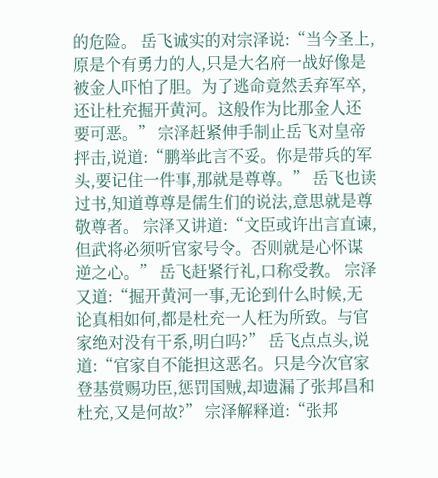的危险。 岳飞诚实的对宗泽说:“当今圣上,原是个有勇力的人,只是大名府一战好像是被金人吓怕了胆。为了逃命竟然丢弃军卒,还让杜充掘开黄河。这般作为比那金人还要可恶。” 宗泽赶紧伸手制止岳飞对皇帝抨击,说道:“鹏举此言不妥。你是带兵的军头,要记住一件事,那就是尊尊。” 岳飞也读过书,知道尊尊是儒生们的说法,意思就是尊敬尊者。 宗泽又讲道:“文臣或许出言直谏,但武将必须听官家号令。否则就是心怀谋逆之心。” 岳飞赶紧行礼,口称受教。 宗泽又道:“掘开黄河一事,无论到什么时候,无论真相如何,都是杜充一人枉为所致。与官家绝对没有干系,明白吗?” 岳飞点点头,说道:“官家自不能担这恶名。只是今次官家登基赏赐功臣,惩罚国贼,却遗漏了张邦昌和杜充,又是何故?” 宗泽解释道:“张邦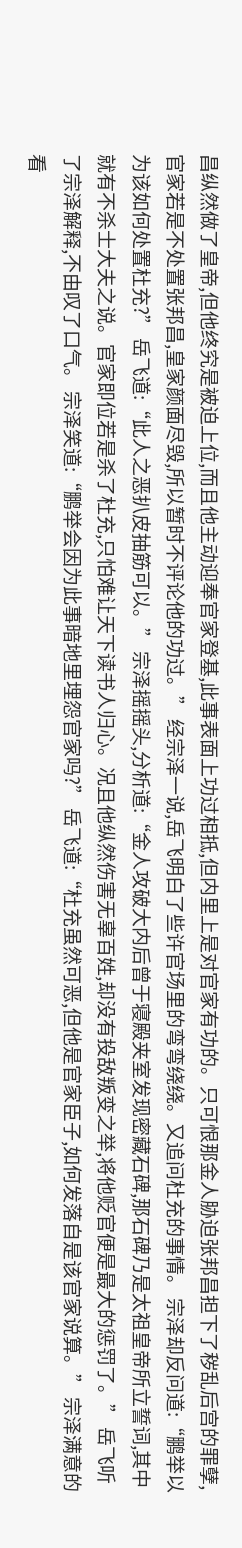昌纵然做了皇帝,但他终究是被迫上位,而且他主动迎奉官家登基,此事表面上功过相抵,但内里上是对官家有功的。只可恨那金人胁迫张邦昌担下了秽乱后宫的罪孽,官家若是不处置张邦昌,皇家颜面尽毁,所以暂时不评论他的功过。” 经宗泽一说,岳飞明白了些许官场里的弯弯绕绕。又追问杜充的事情。 宗泽却反问道:“鹏举以为该如何处置杜充?” 岳飞道:“此人之恶扒皮抽筋可以。” 宗泽摇摇头,分析道:“金人攻破大内后曾于寝殿夹室发现密藏石碑,那石碑乃是太祖皇帝所立誓词,其中就有不杀士大夫之说。官家即位若是杀了杜充,只怕难让天下读书人归心。况且他纵然伤害无辜百姓,却没有投敌叛变之举,将他贬官便是最大的惩罚了。” 岳飞听了宗泽解释,不由叹了口气。 宗泽笑道:“鹏举会因为此事暗地里埋怨官家吗?” 岳飞道:“杜充虽然可恶,但他是官家臣子,如何发落自是该官家说算。” 宗泽满意的看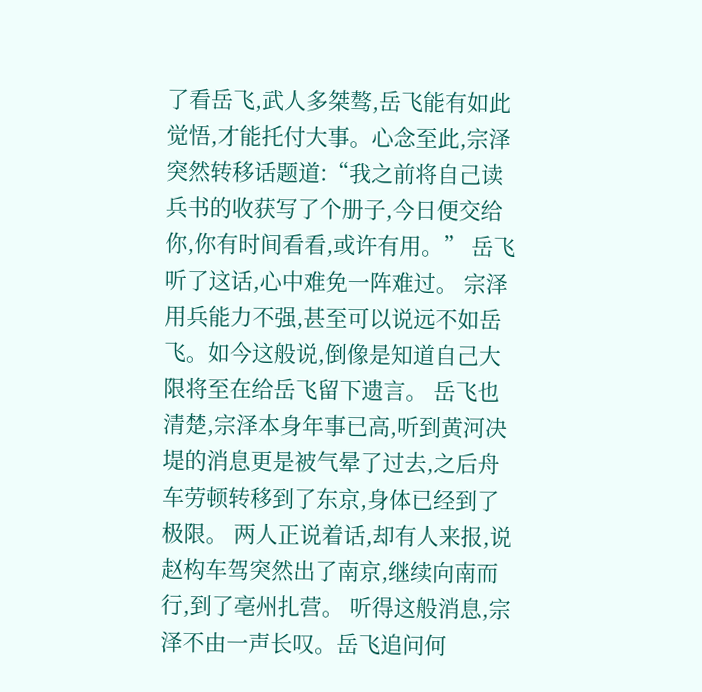了看岳飞,武人多桀骜,岳飞能有如此觉悟,才能托付大事。心念至此,宗泽突然转移话题道:“我之前将自己读兵书的收获写了个册子,今日便交给你,你有时间看看,或许有用。” 岳飞听了这话,心中难免一阵难过。 宗泽用兵能力不强,甚至可以说远不如岳飞。如今这般说,倒像是知道自己大限将至在给岳飞留下遗言。 岳飞也清楚,宗泽本身年事已高,听到黄河决堤的消息更是被气晕了过去,之后舟车劳顿转移到了东京,身体已经到了极限。 两人正说着话,却有人来报,说赵构车驾突然出了南京,继续向南而行,到了亳州扎营。 听得这般消息,宗泽不由一声长叹。岳飞追问何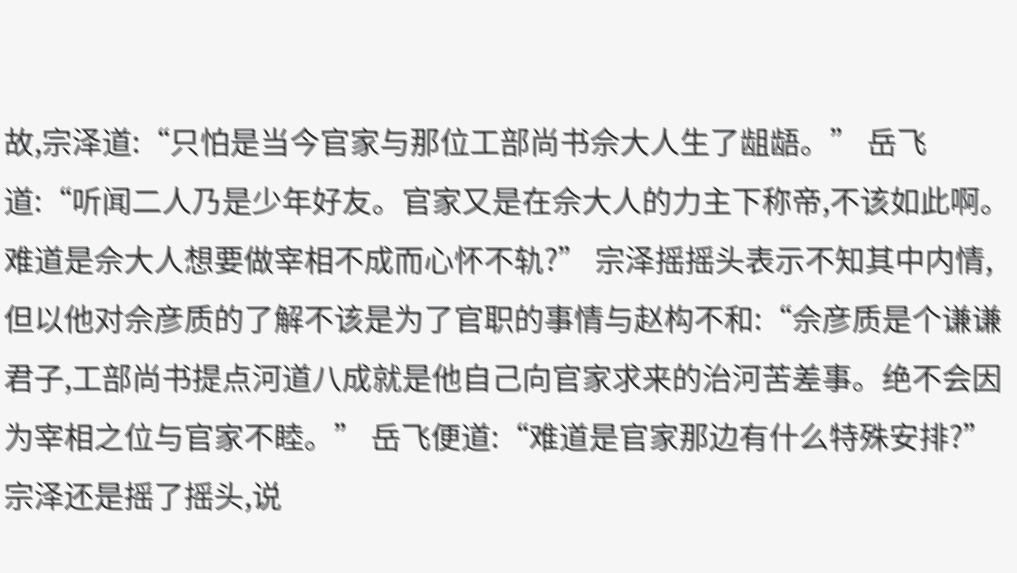故,宗泽道:“只怕是当今官家与那位工部尚书佘大人生了龃龉。” 岳飞道:“听闻二人乃是少年好友。官家又是在佘大人的力主下称帝,不该如此啊。难道是佘大人想要做宰相不成而心怀不轨?” 宗泽摇摇头表示不知其中内情,但以他对佘彦质的了解不该是为了官职的事情与赵构不和:“佘彦质是个谦谦君子,工部尚书提点河道八成就是他自己向官家求来的治河苦差事。绝不会因为宰相之位与官家不睦。” 岳飞便道:“难道是官家那边有什么特殊安排?” 宗泽还是摇了摇头,说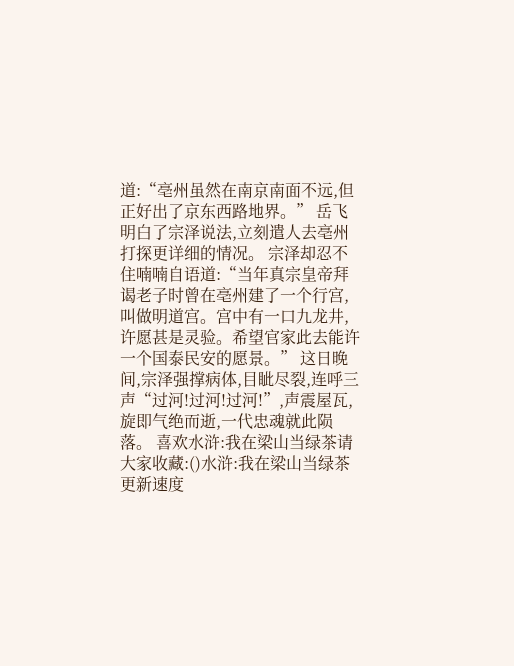道:“亳州虽然在南京南面不远,但正好出了京东西路地界。” 岳飞明白了宗泽说法,立刻遣人去亳州打探更详细的情况。 宗泽却忍不住喃喃自语道:“当年真宗皇帝拜谒老子时曾在亳州建了一个行宫,叫做明道宫。宫中有一口九龙井,许愿甚是灵验。希望官家此去能许一个国泰民安的愿景。” 这日晚间,宗泽强撑病体,目眦尽裂,连呼三声“过河!过河!过河!”,声震屋瓦,旋即气绝而逝,一代忠魂就此陨落。 喜欢水浒:我在梁山当绿茶请大家收藏:()水浒:我在梁山当绿茶更新速度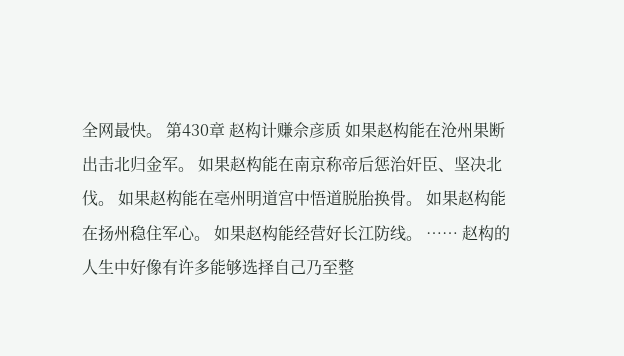全网最快。 第430章 赵构计赚佘彦质 如果赵构能在沧州果断出击北归金军。 如果赵构能在南京称帝后惩治奸臣、坚决北伐。 如果赵构能在亳州明道宫中悟道脱胎换骨。 如果赵构能在扬州稳住军心。 如果赵构能经营好长江防线。 …… 赵构的人生中好像有许多能够选择自己乃至整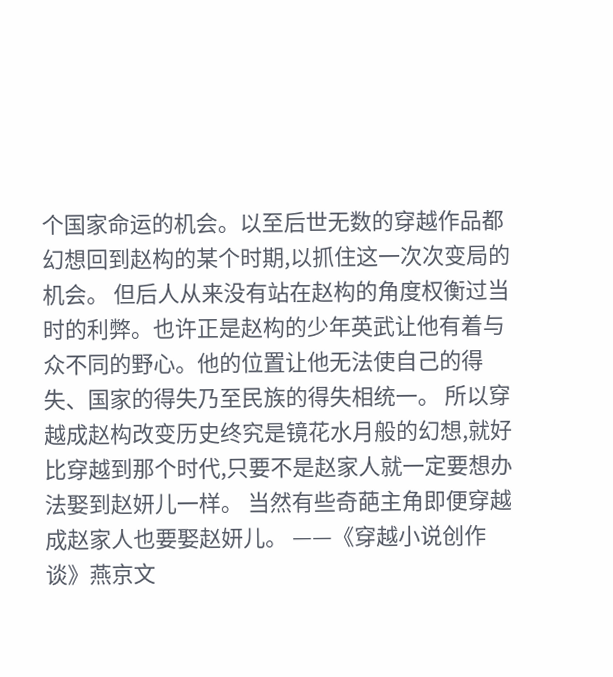个国家命运的机会。以至后世无数的穿越作品都幻想回到赵构的某个时期,以抓住这一次次变局的机会。 但后人从来没有站在赵构的角度权衡过当时的利弊。也许正是赵构的少年英武让他有着与众不同的野心。他的位置让他无法使自己的得失、国家的得失乃至民族的得失相统一。 所以穿越成赵构改变历史终究是镜花水月般的幻想,就好比穿越到那个时代,只要不是赵家人就一定要想办法娶到赵妍儿一样。 当然有些奇葩主角即便穿越成赵家人也要娶赵妍儿。 ——《穿越小说创作谈》燕京文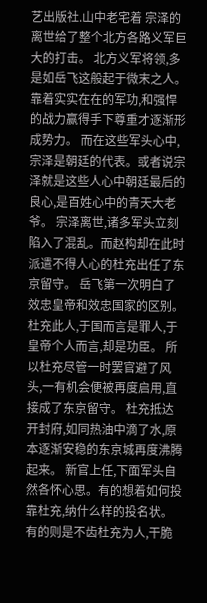艺出版社.山中老宅着 宗泽的离世给了整个北方各路义军巨大的打击。 北方义军将领,多是如岳飞这般起于微末之人。靠着实实在在的军功,和强悍的战力赢得手下尊重才逐渐形成势力。 而在这些军头心中,宗泽是朝廷的代表。或者说宗泽就是这些人心中朝廷最后的良心,是百姓心中的青天大老爷。 宗泽离世,诸多军头立刻陷入了混乱。而赵构却在此时派遣不得人心的杜充出任了东京留守。 岳飞第一次明白了效忠皇帝和效忠国家的区别。 杜充此人,于国而言是罪人,于皇帝个人而言,却是功臣。 所以杜充尽管一时罢官避了风头,一有机会便被再度启用,直接成了东京留守。 杜充抵达开封府,如同热油中滴了水,原本逐渐安稳的东京城再度沸腾起来。 新官上任,下面军头自然各怀心思。有的想着如何投靠杜充,纳什么样的投名状。有的则是不齿杜充为人,干脆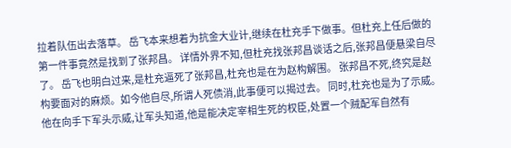拉着队伍出去落草。 岳飞本来想着为抗金大业计,继续在杜充手下做事。但杜充上任后做的第一件事竟然是找到了张邦昌。 详情外界不知,但杜充找张邦昌谈话之后,张邦昌便悬梁自尽了。 岳飞也明白过来,是杜充逼死了张邦昌,杜充也是在为赵构解围。 张邦昌不死,终究是赵构要面对的麻烦。如今他自尽,所谓人死债消,此事便可以揭过去。 同时,杜充也是为了示威。他在向手下军头示威,让军头知道,他是能决定宰相生死的权臣,处置一个贼配军自然有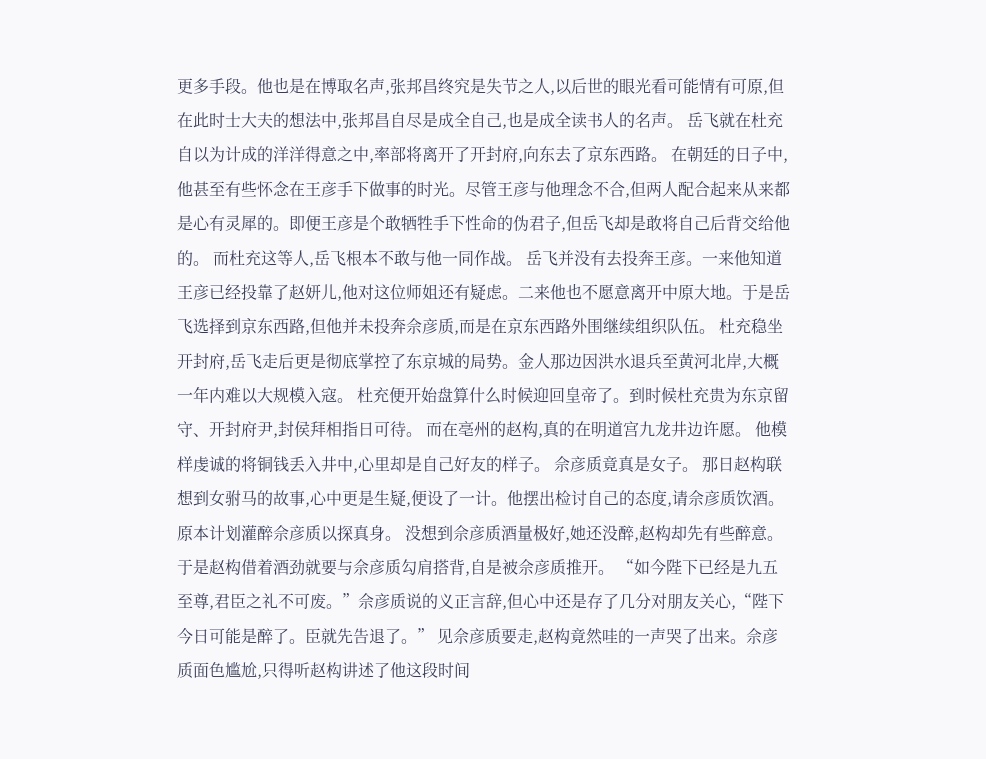更多手段。他也是在博取名声,张邦昌终究是失节之人,以后世的眼光看可能情有可原,但在此时士大夫的想法中,张邦昌自尽是成全自己,也是成全读书人的名声。 岳飞就在杜充自以为计成的洋洋得意之中,率部将离开了开封府,向东去了京东西路。 在朝廷的日子中,他甚至有些怀念在王彦手下做事的时光。尽管王彦与他理念不合,但两人配合起来从来都是心有灵犀的。即便王彦是个敢牺牲手下性命的伪君子,但岳飞却是敢将自己后背交给他的。 而杜充这等人,岳飞根本不敢与他一同作战。 岳飞并没有去投奔王彦。一来他知道王彦已经投靠了赵妍儿,他对这位师姐还有疑虑。二来他也不愿意离开中原大地。于是岳飞选择到京东西路,但他并未投奔佘彦质,而是在京东西路外围继续组织队伍。 杜充稳坐开封府,岳飞走后更是彻底掌控了东京城的局势。金人那边因洪水退兵至黄河北岸,大概一年内难以大规模入寇。 杜充便开始盘算什么时候迎回皇帝了。到时候杜充贵为东京留守、开封府尹,封侯拜相指日可待。 而在亳州的赵构,真的在明道宫九龙井边许愿。 他模样虔诚的将铜钱丢入井中,心里却是自己好友的样子。 佘彦质竟真是女子。 那日赵构联想到女驸马的故事,心中更是生疑,便设了一计。他摆出检讨自己的态度,请佘彦质饮酒。原本计划灌醉佘彦质以探真身。 没想到佘彦质酒量极好,她还没醉,赵构却先有些醉意。于是赵构借着酒劲就要与佘彦质勾肩搭背,自是被佘彦质推开。 “如今陛下已经是九五至尊,君臣之礼不可废。”佘彦质说的义正言辞,但心中还是存了几分对朋友关心,“陛下今日可能是醉了。臣就先告退了。” 见佘彦质要走,赵构竟然哇的一声哭了出来。佘彦质面色尴尬,只得听赵构讲述了他这段时间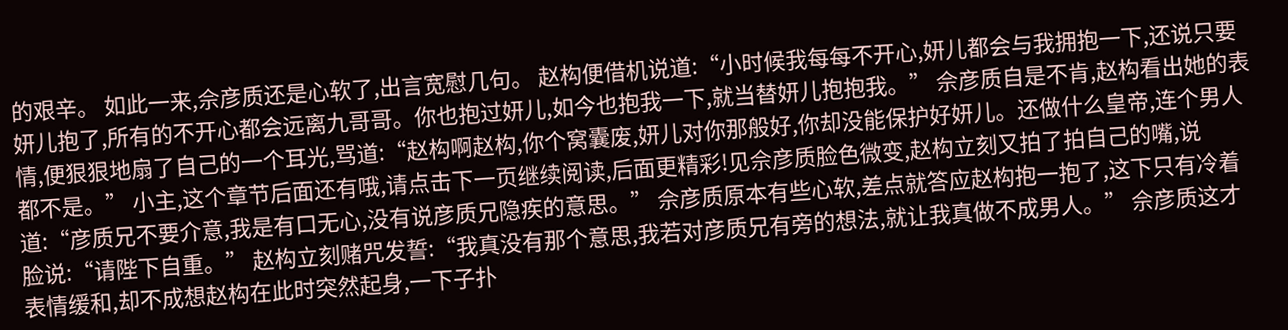的艰辛。 如此一来,佘彦质还是心软了,出言宽慰几句。 赵构便借机说道:“小时候我每每不开心,妍儿都会与我拥抱一下,还说只要妍儿抱了,所有的不开心都会远离九哥哥。你也抱过妍儿,如今也抱我一下,就当替妍儿抱抱我。” 佘彦质自是不肯,赵构看出她的表情,便狠狠地扇了自己的一个耳光,骂道:“赵构啊赵构,你个窝囊废,妍儿对你那般好,你却没能保护好妍儿。还做什么皇帝,连个男人都不是。” 小主,这个章节后面还有哦,请点击下一页继续阅读,后面更精彩!见佘彦质脸色微变,赵构立刻又拍了拍自己的嘴,说道:“彦质兄不要介意,我是有口无心,没有说彦质兄隐疾的意思。” 佘彦质原本有些心软,差点就答应赵构抱一抱了,这下只有冷着脸说:“请陛下自重。” 赵构立刻赌咒发誓:“我真没有那个意思,我若对彦质兄有旁的想法,就让我真做不成男人。” 佘彦质这才表情缓和,却不成想赵构在此时突然起身,一下子扑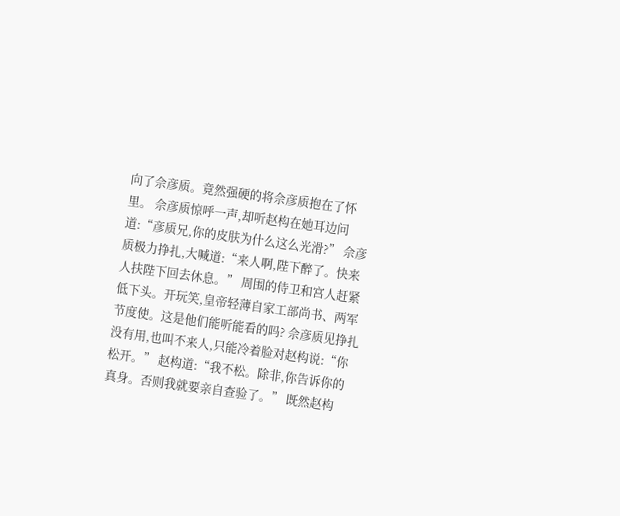向了佘彦质。竟然强硬的将佘彦质抱在了怀里。 佘彦质惊呼一声,却听赵构在她耳边问道:“彦质兄,你的皮肤为什么这么光滑?” 佘彦质极力挣扎,大喊道:“来人啊,陛下醉了。快来人扶陛下回去休息。” 周围的侍卫和宫人赶紧低下头。开玩笑,皇帝轻薄自家工部尚书、两军节度使。这是他们能听能看的吗? 佘彦质见挣扎没有用,也叫不来人,只能冷着脸对赵构说:“你松开。” 赵构道:“我不松。除非,你告诉你的真身。否则我就要亲自查验了。” 既然赵构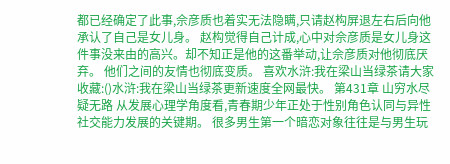都已经确定了此事,佘彦质也着实无法隐瞒,只请赵构屏退左右后向他承认了自己是女儿身。 赵构觉得自己计成,心中对佘彦质是女儿身这件事没来由的高兴。却不知正是他的这番举动,让佘彦质对他彻底厌弃。 他们之间的友情也彻底变质。 喜欢水浒:我在梁山当绿茶请大家收藏:()水浒:我在梁山当绿茶更新速度全网最快。 第431章 山穷水尽疑无路 从发展心理学角度看,青春期少年正处于性别角色认同与异性社交能力发展的关键期。 很多男生第一个暗恋对象往往是与男生玩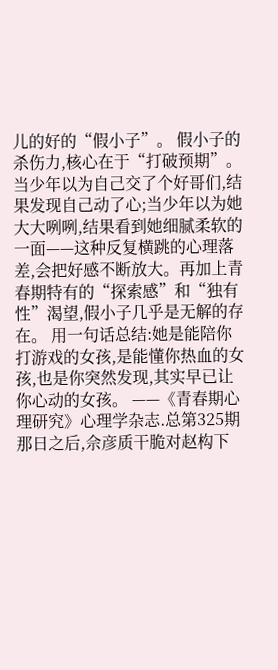儿的好的“假小子”。 假小子的杀伤力,核心在于“打破预期”。当少年以为自己交了个好哥们,结果发现自己动了心;当少年以为她大大咧咧,结果看到她细腻柔软的一面——这种反复横跳的心理落差,会把好感不断放大。再加上青春期特有的“探索感”和“独有性”渴望,假小子几乎是无解的存在。 用一句话总结:她是能陪你打游戏的女孩,是能懂你热血的女孩,也是你突然发现,其实早已让你心动的女孩。 ——《青春期心理研究》心理学杂志.总第325期 那日之后,佘彦质干脆对赵构下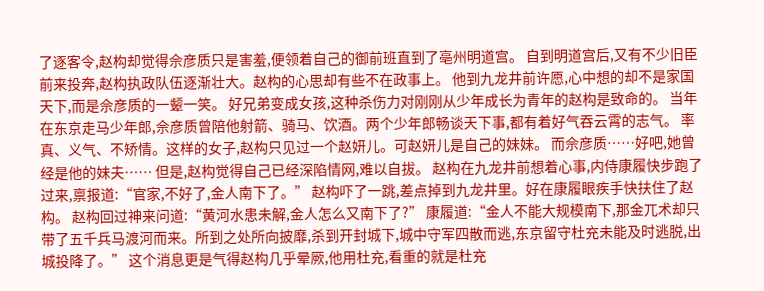了逐客令,赵构却觉得佘彦质只是害羞,便领着自己的御前班直到了亳州明道宫。 自到明道宫后,又有不少旧臣前来投奔,赵构执政队伍逐渐壮大。赵构的心思却有些不在政事上。 他到九龙井前许愿,心中想的却不是家国天下,而是佘彦质的一颦一笑。 好兄弟变成女孩,这种杀伤力对刚刚从少年成长为青年的赵构是致命的。 当年在东京走马少年郎,佘彦质曾陪他射箭、骑马、饮酒。两个少年郎畅谈天下事,都有着好气吞云霄的志气。 率真、义气、不矫情。这样的女子,赵构只见过一个赵妍儿。可赵妍儿是自己的妹妹。 而佘彦质……好吧,她曾经是他的妹夫…… 但是,赵构觉得自己已经深陷情网,难以自拔。 赵构在九龙井前想着心事,内侍康履快步跑了过来,禀报道:“官家,不好了,金人南下了。” 赵构吓了一跳,差点掉到九龙井里。好在康履眼疾手快扶住了赵构。 赵构回过神来问道:“黄河水患未解,金人怎么又南下了?” 康履道:“金人不能大规模南下,那金兀术却只带了五千兵马渡河而来。所到之处所向披靡,杀到开封城下,城中守军四散而逃,东京留守杜充未能及时逃脱,出城投降了。” 这个消息更是气得赵构几乎晕厥,他用杜充,看重的就是杜充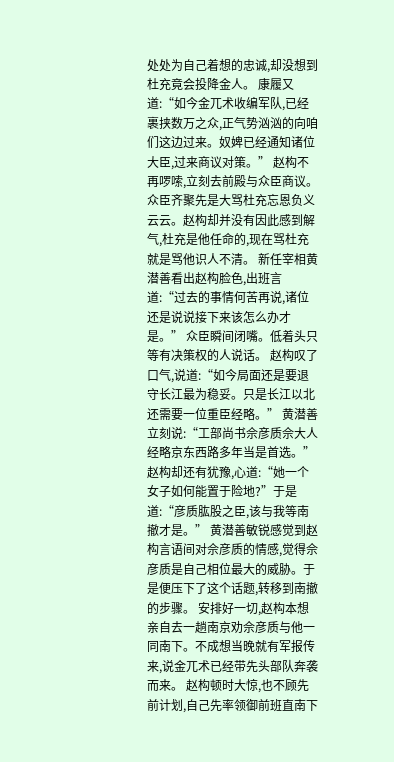处处为自己着想的忠诚,却没想到杜充竟会投降金人。 康履又道:“如今金兀术收编军队,已经裹挟数万之众,正气势汹汹的向咱们这边过来。奴婢已经通知诸位大臣,过来商议对策。” 赵构不再啰嗦,立刻去前殿与众臣商议。 众臣齐聚先是大骂杜充忘恩负义云云。赵构却并没有因此感到解气,杜充是他任命的,现在骂杜充就是骂他识人不清。 新任宰相黄潜善看出赵构脸色,出班言道:“过去的事情何苦再说,诸位还是说说接下来该怎么办才是。” 众臣瞬间闭嘴。低着头只等有决策权的人说话。 赵构叹了口气,说道:“如今局面还是要退守长江最为稳妥。只是长江以北还需要一位重臣经略。” 黄潜善立刻说:“工部尚书佘彦质佘大人经略京东西路多年当是首选。” 赵构却还有犹豫,心道:“她一个女子如何能置于险地?”于是道:“彦质肱股之臣,该与我等南撤才是。” 黄潜善敏锐感觉到赵构言语间对佘彦质的情感,觉得佘彦质是自己相位最大的威胁。于是便压下了这个话题,转移到南撤的步骤。 安排好一切,赵构本想亲自去一趟南京劝佘彦质与他一同南下。不成想当晚就有军报传来,说金兀术已经带先头部队奔袭而来。 赵构顿时大惊,也不顾先前计划,自己先率领御前班直南下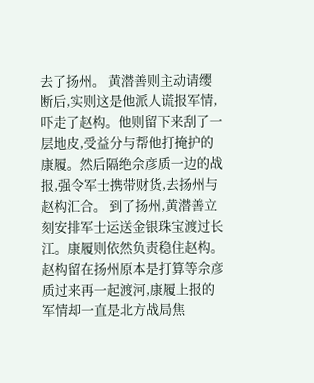去了扬州。 黄潜善则主动请缨断后,实则这是他派人谎报军情,吓走了赵构。他则留下来刮了一层地皮,受益分与帮他打掩护的康履。然后隔绝佘彦质一边的战报,强令军士携带财货,去扬州与赵构汇合。 到了扬州,黄潜善立刻安排军士运送金银珠宝渡过长江。康履则依然负责稳住赵构。 赵构留在扬州原本是打算等佘彦质过来再一起渡河,康履上报的军情却一直是北方战局焦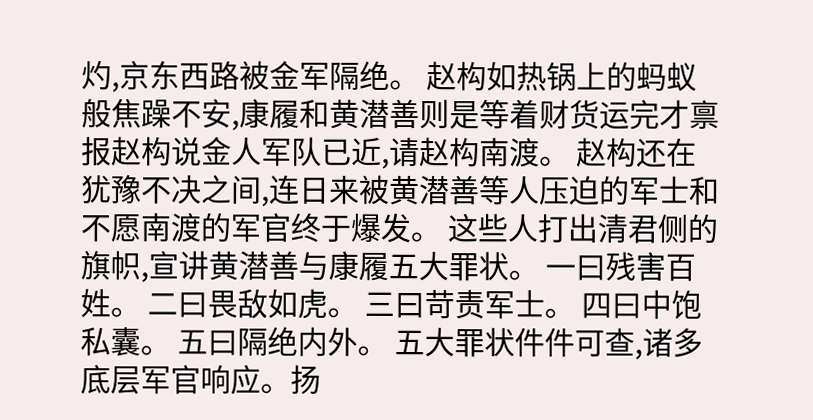灼,京东西路被金军隔绝。 赵构如热锅上的蚂蚁般焦躁不安,康履和黄潜善则是等着财货运完才禀报赵构说金人军队已近,请赵构南渡。 赵构还在犹豫不决之间,连日来被黄潜善等人压迫的军士和不愿南渡的军官终于爆发。 这些人打出清君侧的旗帜,宣讲黄潜善与康履五大罪状。 一曰残害百姓。 二曰畏敌如虎。 三曰苛责军士。 四曰中饱私囊。 五曰隔绝内外。 五大罪状件件可查,诸多底层军官响应。扬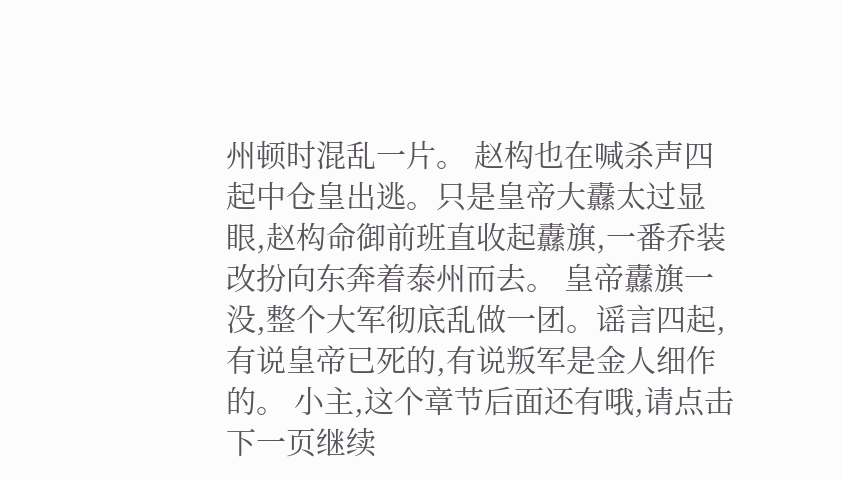州顿时混乱一片。 赵构也在喊杀声四起中仓皇出逃。只是皇帝大纛太过显眼,赵构命御前班直收起纛旗,一番乔装改扮向东奔着泰州而去。 皇帝纛旗一没,整个大军彻底乱做一团。谣言四起,有说皇帝已死的,有说叛军是金人细作的。 小主,这个章节后面还有哦,请点击下一页继续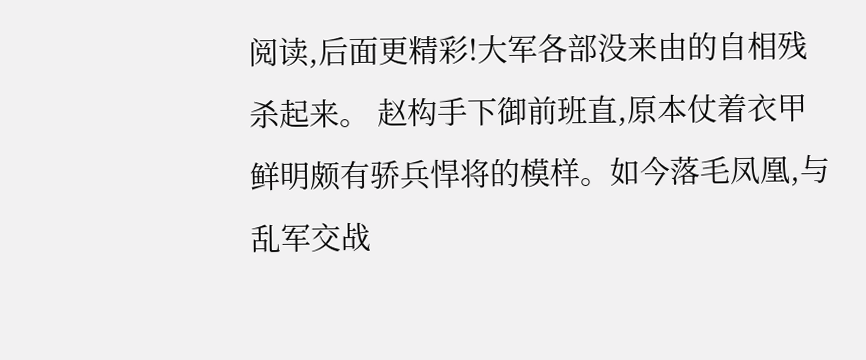阅读,后面更精彩!大军各部没来由的自相残杀起来。 赵构手下御前班直,原本仗着衣甲鲜明颇有骄兵悍将的模样。如今落毛凤凰,与乱军交战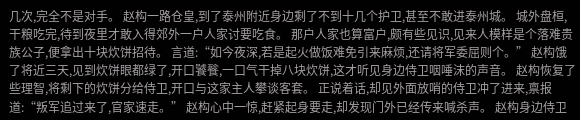几次,完全不是对手。 赵构一路仓皇,到了泰州附近身边剩了不到十几个护卫,甚至不敢进泰州城。 城外盘桓,干粮吃完,待到夜里才敢入得郊外一户人家讨要吃食。 那户人家也算富户,颇有些见识,见来人模样是个落难贵族公子,便拿出十块炊饼招待。 言道:“如今夜深,若是起火做饭难免引来麻烦,还请将军委屈则个。” 赵构饿了将近三天,见到炊饼眼都绿了,开口饕餮,一口气干掉八块炊饼,这才听见身边侍卫咽唾沫的声音。 赵构恢复了些理智,将剩下的炊饼分给侍卫,开口与这家主人攀谈客套。 正说着话,却见外面放哨的侍卫冲了进来,禀报道:“叛军追过来了,官家速走。” 赵构心中一惊,赶紧起身要走,却发现门外已经传来喊杀声。 赵构身边侍卫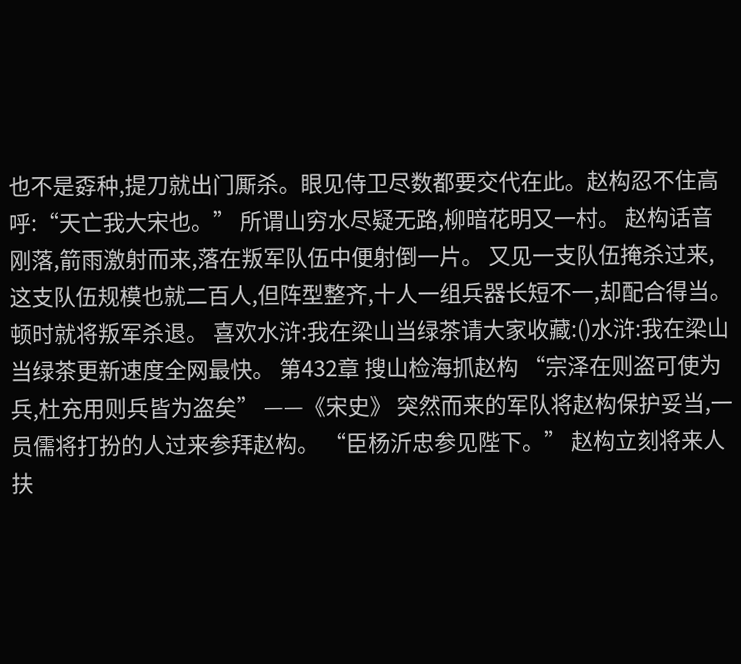也不是孬种,提刀就出门厮杀。眼见侍卫尽数都要交代在此。赵构忍不住高呼:“天亡我大宋也。” 所谓山穷水尽疑无路,柳暗花明又一村。 赵构话音刚落,箭雨激射而来,落在叛军队伍中便射倒一片。 又见一支队伍掩杀过来,这支队伍规模也就二百人,但阵型整齐,十人一组兵器长短不一,却配合得当。顿时就将叛军杀退。 喜欢水浒:我在梁山当绿茶请大家收藏:()水浒:我在梁山当绿茶更新速度全网最快。 第432章 搜山检海抓赵构 “宗泽在则盗可使为兵,杜充用则兵皆为盗矣” ——《宋史》 突然而来的军队将赵构保护妥当,一员儒将打扮的人过来参拜赵构。 “臣杨沂忠参见陛下。” 赵构立刻将来人扶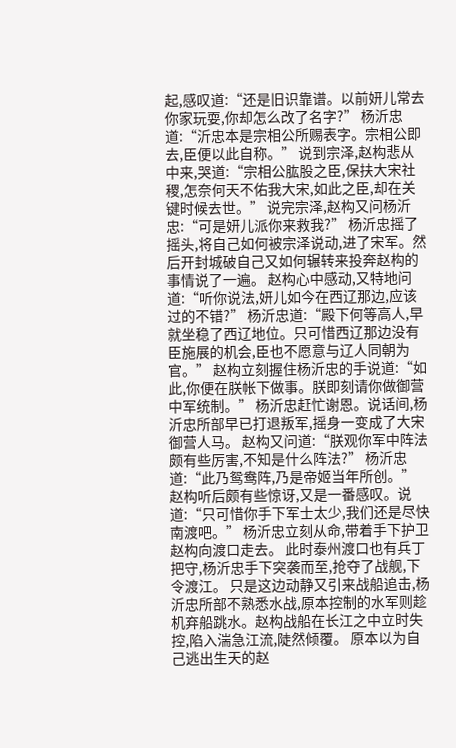起,感叹道:“还是旧识靠谱。以前妍儿常去你家玩耍,你却怎么改了名字?” 杨沂忠道:“沂忠本是宗相公所赐表字。宗相公即去,臣便以此自称。” 说到宗泽,赵构悲从中来,哭道:“宗相公肱股之臣,保扶大宋社稷,怎奈何天不佑我大宋,如此之臣,却在关键时候去世。” 说完宗泽,赵构又问杨沂忠:“可是妍儿派你来救我?” 杨沂忠摇了摇头,将自己如何被宗泽说动,进了宋军。然后开封城破自己又如何辗转来投奔赵构的事情说了一遍。 赵构心中感动,又特地问道:“听你说法,妍儿如今在西辽那边,应该过的不错?” 杨沂忠道:“殿下何等高人,早就坐稳了西辽地位。只可惜西辽那边没有臣施展的机会,臣也不愿意与辽人同朝为官。” 赵构立刻握住杨沂忠的手说道:“如此,你便在朕帐下做事。朕即刻请你做御营中军统制。” 杨沂忠赶忙谢恩。说话间,杨沂忠所部早已打退叛军,摇身一变成了大宋御营人马。 赵构又问道:“朕观你军中阵法颇有些厉害,不知是什么阵法?” 杨沂忠道:“此乃鸳鸯阵,乃是帝姬当年所创。” 赵构听后颇有些惊讶,又是一番感叹。说道:“只可惜你手下军士太少,我们还是尽快南渡吧。” 杨沂忠立刻从命,带着手下护卫赵构向渡口走去。 此时泰州渡口也有兵丁把守,杨沂忠手下突袭而至,抢夺了战舰,下令渡江。 只是这边动静又引来战船追击,杨沂忠所部不熟悉水战,原本控制的水军则趁机弃船跳水。赵构战船在长江之中立时失控,陷入湍急江流,陡然倾覆。 原本以为自己逃出生天的赵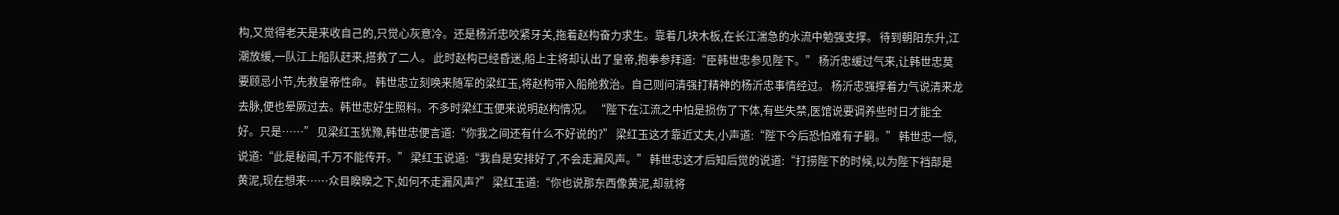构,又觉得老天是来收自己的,只觉心灰意冷。还是杨沂忠咬紧牙关,拖着赵构奋力求生。靠着几块木板,在长江湍急的水流中勉强支撑。 待到朝阳东升,江潮放缓,一队江上船队赶来,搭救了二人。 此时赵构已经昏迷,船上主将却认出了皇帝,抱拳参拜道:“臣韩世忠参见陛下。” 杨沂忠缓过气来,让韩世忠莫要顾忌小节,先救皇帝性命。 韩世忠立刻唤来随军的梁红玉,将赵构带入船舱救治。自己则问清强打精神的杨沂忠事情经过。 杨沂忠强撑着力气说清来龙去脉,便也晕厥过去。韩世忠好生照料。不多时梁红玉便来说明赵构情况。 “陛下在江流之中怕是损伤了下体,有些失禁,医馆说要调养些时日才能全好。只是……” 见梁红玉犹豫,韩世忠便言道:“你我之间还有什么不好说的?” 梁红玉这才靠近丈夫,小声道:“陛下今后恐怕难有子嗣。” 韩世忠一惊,说道:“此是秘闻,千万不能传开。” 梁红玉说道:“我自是安排好了,不会走漏风声。” 韩世忠这才后知后觉的说道:“打捞陛下的时候,以为陛下裆部是黄泥,现在想来……众目睽睽之下,如何不走漏风声?” 梁红玉道:“你也说那东西像黄泥,却就将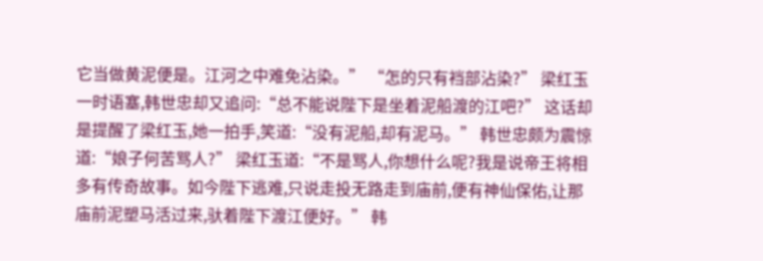它当做黄泥便是。江河之中难免沾染。” “怎的只有裆部沾染?” 梁红玉一时语塞,韩世忠却又追问:“总不能说陛下是坐着泥船渡的江吧?” 这话却是提醒了梁红玉,她一拍手,笑道:“没有泥船,却有泥马。” 韩世忠颇为震惊道:“娘子何苦骂人?” 梁红玉道:“不是骂人,你想什么呢?我是说帝王将相多有传奇故事。如今陛下逃难,只说走投无路走到庙前,便有神仙保佑,让那庙前泥塑马活过来,驮着陛下渡江便好。” 韩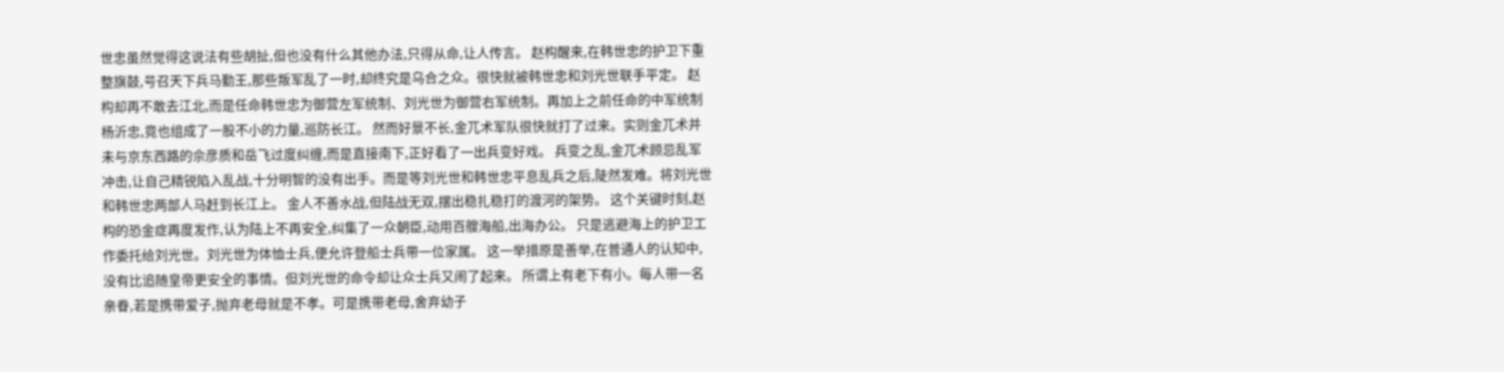世忠虽然觉得这说法有些胡扯,但也没有什么其他办法,只得从命,让人传言。 赵构醒来,在韩世忠的护卫下重整旗鼓,号召天下兵马勤王,那些叛军乱了一时,却终究是乌合之众。很快就被韩世忠和刘光世联手平定。 赵构却再不敢去江北,而是任命韩世忠为御营左军统制、刘光世为御营右军统制。再加上之前任命的中军统制杨沂忠,竟也组成了一股不小的力量,巡防长江。 然而好景不长,金兀术军队很快就打了过来。实则金兀术并未与京东西路的佘彦质和岳飞过度纠缠,而是直接南下,正好看了一出兵变好戏。 兵变之乱,金兀术顾忌乱军冲击,让自己精锐陷入乱战,十分明智的没有出手。而是等刘光世和韩世忠平息乱兵之后,陡然发难。将刘光世和韩世忠两部人马赶到长江上。 金人不善水战,但陆战无双,摆出稳扎稳打的渡河的架势。 这个关键时刻,赵构的恐金症再度发作,认为陆上不再安全,纠集了一众朝臣,动用百艘海船,出海办公。 只是逃避海上的护卫工作委托给刘光世。刘光世为体恤士兵,便允许登船士兵带一位家属。 这一举措原是善举,在普通人的认知中,没有比追随皇帝更安全的事情。但刘光世的命令却让众士兵又闹了起来。 所谓上有老下有小。每人带一名亲眷,若是携带爱子,抛弃老母就是不孝。可是携带老母,舍弃幼子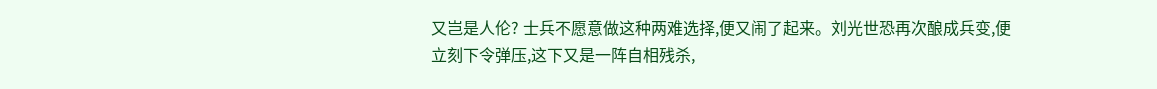又岂是人伦? 士兵不愿意做这种两难选择,便又闹了起来。刘光世恐再次酿成兵变,便立刻下令弹压,这下又是一阵自相残杀,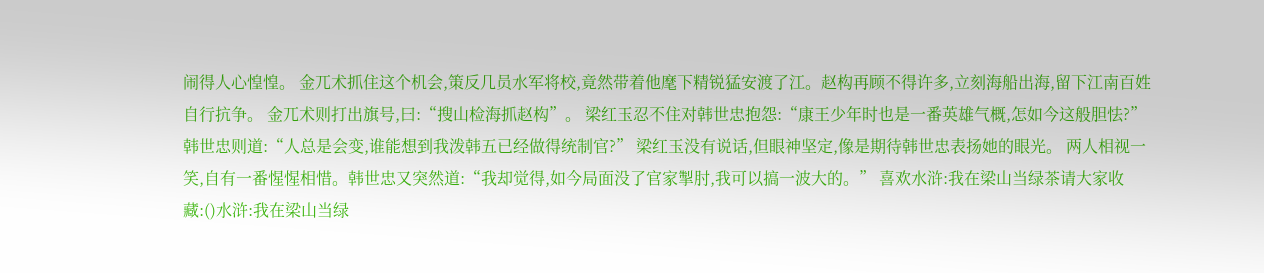闹得人心惶惶。 金兀术抓住这个机会,策反几员水军将校,竟然带着他麾下精锐猛安渡了江。赵构再顾不得许多,立刻海船出海,留下江南百姓自行抗争。 金兀术则打出旗号,曰:“搜山检海抓赵构”。 梁红玉忍不住对韩世忠抱怨:“康王少年时也是一番英雄气概,怎如今这般胆怯?” 韩世忠则道:“人总是会变,谁能想到我泼韩五已经做得统制官?” 梁红玉没有说话,但眼神坚定,像是期待韩世忠表扬她的眼光。 两人相视一笑,自有一番惺惺相惜。韩世忠又突然道:“我却觉得,如今局面没了官家掣肘,我可以搞一波大的。” 喜欢水浒:我在梁山当绿茶请大家收藏:()水浒:我在梁山当绿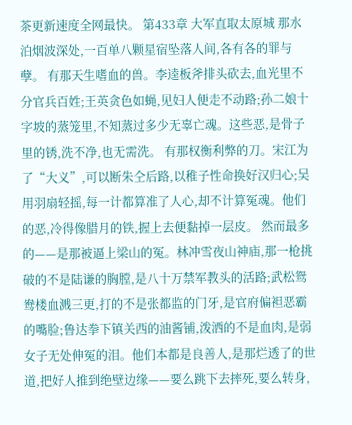茶更新速度全网最快。 第433章 大军直取太原城 那水泊烟波深处,一百单八颗星宿坠落人间,各有各的罪与孽。 有那天生嗜血的兽。李逵板斧排头砍去,血光里不分官兵百姓;王英贪色如蝇,见妇人便走不动路;孙二娘十字坡的蒸笼里,不知蒸过多少无辜亡魂。这些恶,是骨子里的锈,洗不净,也无需洗。 有那权衡利弊的刀。宋江为了“大义”,可以断朱仝后路,以稚子性命换好汉归心;吴用羽扇轻摇,每一计都算准了人心,却不计算冤魂。他们的恶,冷得像腊月的铁,握上去便黏掉一层皮。 然而最多的——是那被逼上梁山的冤。林冲雪夜山神庙,那一枪挑破的不是陆谦的胸膛,是八十万禁军教头的活路;武松鸳鸯楼血溅三更,打的不是张都监的门牙,是官府偏袒恶霸的嘴脸;鲁达拳下镇关西的油酱铺,泼洒的不是血肉,是弱女子无处伸冤的泪。他们本都是良善人,是那烂透了的世道,把好人推到绝壁边缘——要么跳下去摔死,要么转身,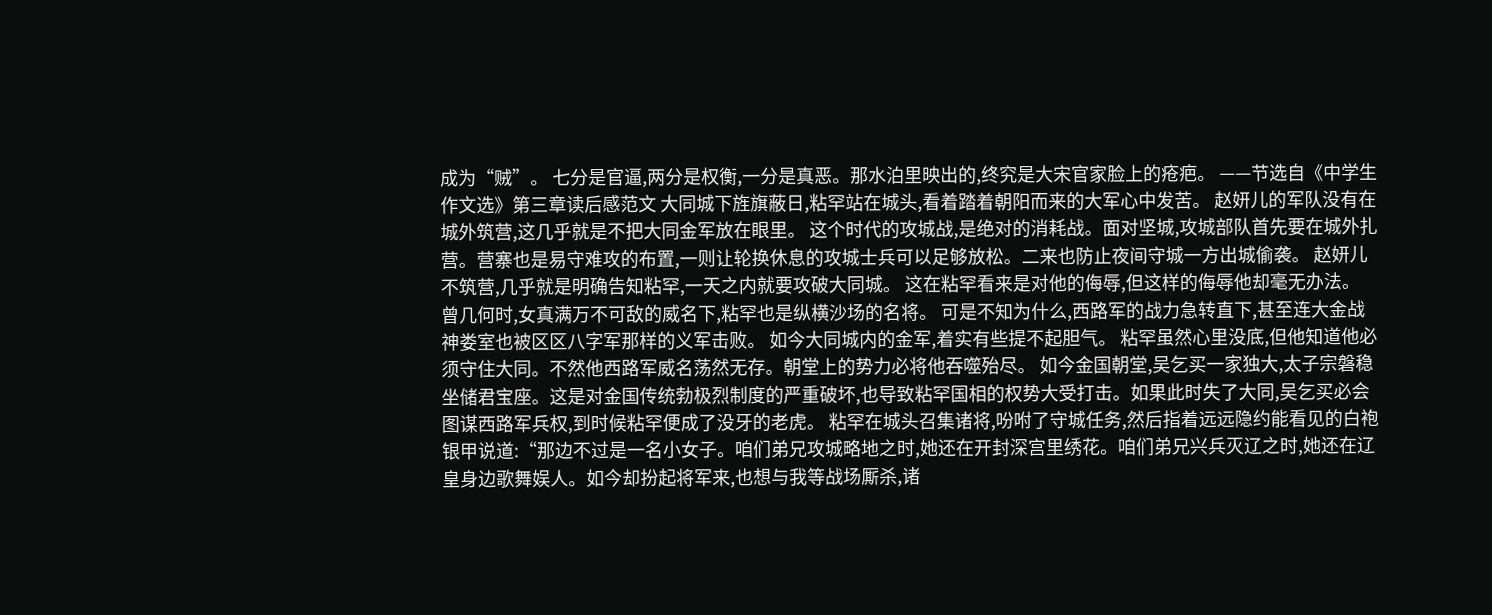成为“贼”。 七分是官逼,两分是权衡,一分是真恶。那水泊里映出的,终究是大宋官家脸上的疮疤。 ——节选自《中学生作文选》第三章读后感范文 大同城下旌旗蔽日,粘罕站在城头,看着踏着朝阳而来的大军心中发苦。 赵妍儿的军队没有在城外筑营,这几乎就是不把大同金军放在眼里。 这个时代的攻城战,是绝对的消耗战。面对坚城,攻城部队首先要在城外扎营。营寨也是易守难攻的布置,一则让轮换休息的攻城士兵可以足够放松。二来也防止夜间守城一方出城偷袭。 赵妍儿不筑营,几乎就是明确告知粘罕,一天之内就要攻破大同城。 这在粘罕看来是对他的侮辱,但这样的侮辱他却毫无办法。 曾几何时,女真满万不可敌的威名下,粘罕也是纵横沙场的名将。 可是不知为什么,西路军的战力急转直下,甚至连大金战神娄室也被区区八字军那样的义军击败。 如今大同城内的金军,着实有些提不起胆气。 粘罕虽然心里没底,但他知道他必须守住大同。不然他西路军威名荡然无存。朝堂上的势力必将他吞噬殆尽。 如今金国朝堂,吴乞买一家独大,太子宗磐稳坐储君宝座。这是对金国传统勃极烈制度的严重破坏,也导致粘罕国相的权势大受打击。如果此时失了大同,吴乞买必会图谋西路军兵权,到时候粘罕便成了没牙的老虎。 粘罕在城头召集诸将,吩咐了守城任务,然后指着远远隐约能看见的白袍银甲说道:“那边不过是一名小女子。咱们弟兄攻城略地之时,她还在开封深宫里绣花。咱们弟兄兴兵灭辽之时,她还在辽皇身边歌舞娱人。如今却扮起将军来,也想与我等战场厮杀,诸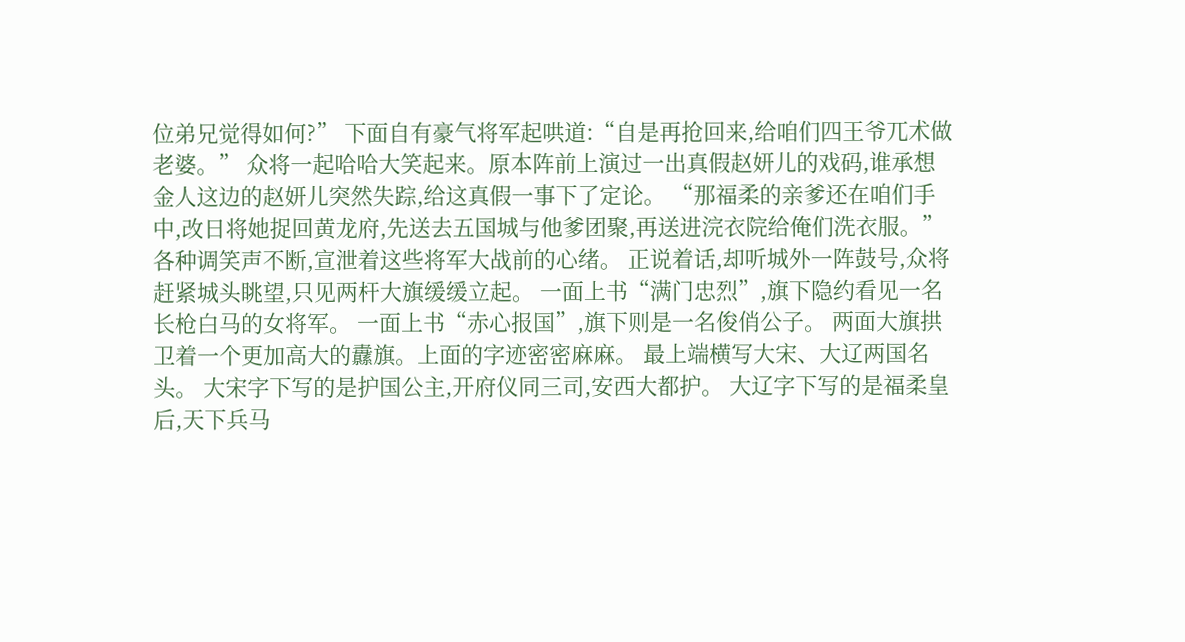位弟兄觉得如何?” 下面自有豪气将军起哄道:“自是再抢回来,给咱们四王爷兀术做老婆。” 众将一起哈哈大笑起来。原本阵前上演过一出真假赵妍儿的戏码,谁承想金人这边的赵妍儿突然失踪,给这真假一事下了定论。 “那福柔的亲爹还在咱们手中,改日将她捉回黄龙府,先送去五国城与他爹团聚,再送进浣衣院给俺们洗衣服。” 各种调笑声不断,宣泄着这些将军大战前的心绪。 正说着话,却听城外一阵鼓号,众将赶紧城头眺望,只见两杆大旗缓缓立起。 一面上书“满门忠烈”,旗下隐约看见一名长枪白马的女将军。 一面上书“赤心报国”,旗下则是一名俊俏公子。 两面大旗拱卫着一个更加高大的纛旗。上面的字迹密密麻麻。 最上端横写大宋、大辽两国名头。 大宋字下写的是护国公主,开府仪同三司,安西大都护。 大辽字下写的是福柔皇后,天下兵马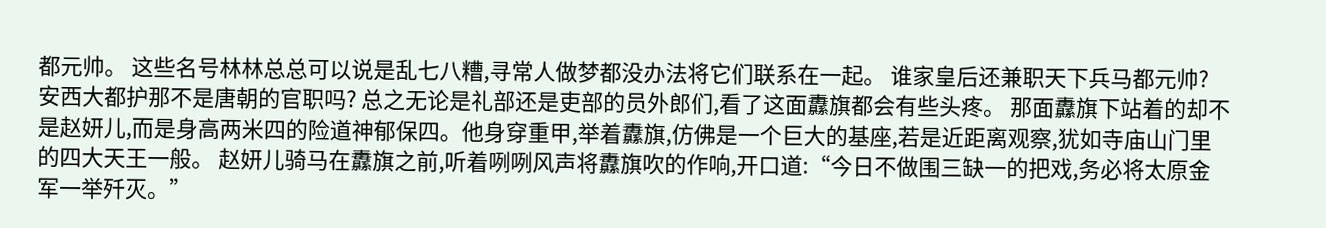都元帅。 这些名号林林总总可以说是乱七八糟,寻常人做梦都没办法将它们联系在一起。 谁家皇后还兼职天下兵马都元帅? 安西大都护那不是唐朝的官职吗? 总之无论是礼部还是吏部的员外郎们,看了这面纛旗都会有些头疼。 那面纛旗下站着的却不是赵妍儿,而是身高两米四的险道神郁保四。他身穿重甲,举着纛旗,仿佛是一个巨大的基座,若是近距离观察,犹如寺庙山门里的四大天王一般。 赵妍儿骑马在纛旗之前,听着咧咧风声将纛旗吹的作响,开口道:“今日不做围三缺一的把戏,务必将太原金军一举歼灭。”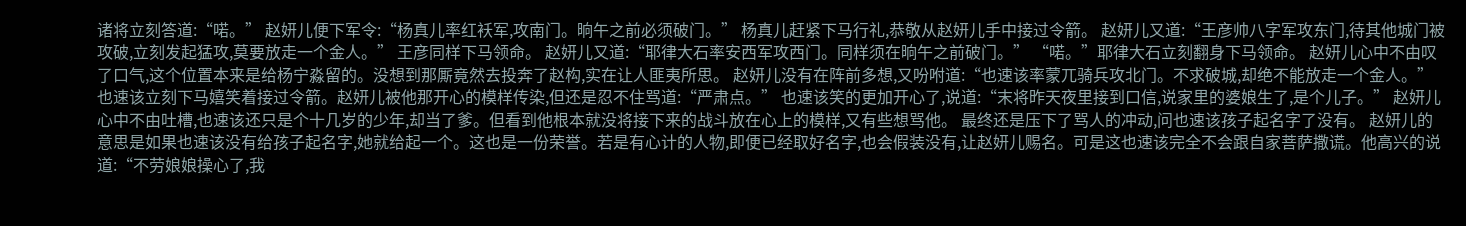诸将立刻答道:“喏。” 赵妍儿便下军令:“杨真儿率红袄军,攻南门。晌午之前必须破门。” 杨真儿赶紧下马行礼,恭敬从赵妍儿手中接过令箭。 赵妍儿又道:“王彦帅八字军攻东门,待其他城门被攻破,立刻发起猛攻,莫要放走一个金人。” 王彦同样下马领命。 赵妍儿又道:“耶律大石率安西军攻西门。同样须在晌午之前破门。” “喏。”耶律大石立刻翻身下马领命。 赵妍儿心中不由叹了口气,这个位置本来是给杨宁淼留的。没想到那厮竟然去投奔了赵构,实在让人匪夷所思。 赵妍儿没有在阵前多想,又吩咐道:“也速该率蒙兀骑兵攻北门。不求破城,却绝不能放走一个金人。” 也速该立刻下马嬉笑着接过令箭。赵妍儿被他那开心的模样传染,但还是忍不住骂道:“严肃点。” 也速该笑的更加开心了,说道:“末将昨天夜里接到口信,说家里的婆娘生了,是个儿子。” 赵妍儿心中不由吐槽,也速该还只是个十几岁的少年,却当了爹。但看到他根本就没将接下来的战斗放在心上的模样,又有些想骂他。 最终还是压下了骂人的冲动,问也速该孩子起名字了没有。 赵妍儿的意思是如果也速该没有给孩子起名字,她就给起一个。这也是一份荣誉。若是有心计的人物,即便已经取好名字,也会假装没有,让赵妍儿赐名。可是这也速该完全不会跟自家菩萨撒谎。他高兴的说道:“不劳娘娘操心了,我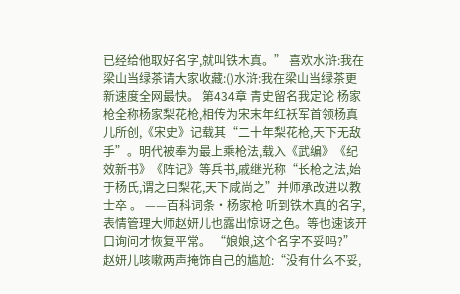已经给他取好名字,就叫铁木真。” 喜欢水浒:我在梁山当绿茶请大家收藏:()水浒:我在梁山当绿茶更新速度全网最快。 第434章 青史留名我定论 杨家枪全称杨家梨花枪,相传为宋末年红袄军首领杨真儿所创,《宋史》记载其“二十年梨花枪,天下无敌手”。明代被奉为最上乘枪法,载入《武编》《纪效新书》《阵记》等兵书,戚继光称“长枪之法,始于杨氏,谓之曰梨花,天下咸尚之”并师承改进以教士卒 。 ——百科词条·杨家枪 听到铁木真的名字,表情管理大师赵妍儿也露出惊讶之色。等也速该开口询问才恢复平常。 “娘娘,这个名字不妥吗?” 赵妍儿咳嗽两声掩饰自己的尴尬:“没有什么不妥,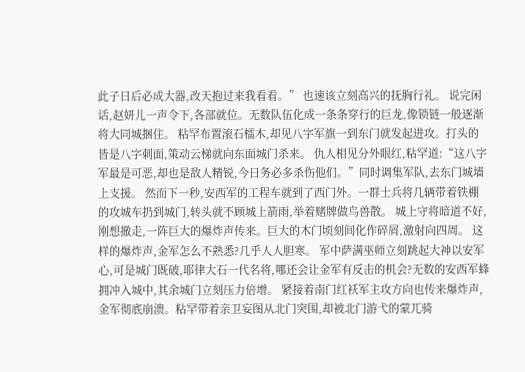此子日后必成大器,改天抱过来我看看。” 也速该立刻高兴的抚胸行礼。 说完闲话,赵妍儿一声令下,各部就位。无数队伍化成一条条穿行的巨龙,像锁链一般逐渐将大同城捆住。 粘罕布置滚石檑木,却见八字军旗一到东门就发起进攻。打头的皆是八字刺面,策动云梯就向东面城门杀来。 仇人相见分外眼红,粘罕道:“这八字军最是可恶,却也是敌人精锐,今日务必多杀伤他们。”同时调集军队,去东门城墙上支援。 然而下一秒,安西军的工程车就到了西门外。一群士兵将几辆带着铁棚的攻城车扔到城门,转头就不顾城上箭雨,举着赌牌做鸟兽散。 城上守将暗道不好,刚想撤走,一阵巨大的爆炸声传来。巨大的木门顷刻间化作碎屑,激射向四周。 这样的爆炸声,金军怎么不熟悉?几乎人人胆寒。 军中萨满巫师立刻跳起大神以安军心,可是城门既破,耶律大石一代名将,哪还会让金军有反击的机会?无数的安西军蜂拥冲入城中,其余城门立刻压力倍增。 紧接着南门红袄军主攻方向也传来爆炸声,金军彻底崩溃。粘罕带着亲卫妄图从北门突围,却被北门游弋的蒙兀骑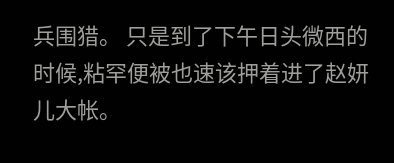兵围猎。 只是到了下午日头微西的时候,粘罕便被也速该押着进了赵妍儿大帐。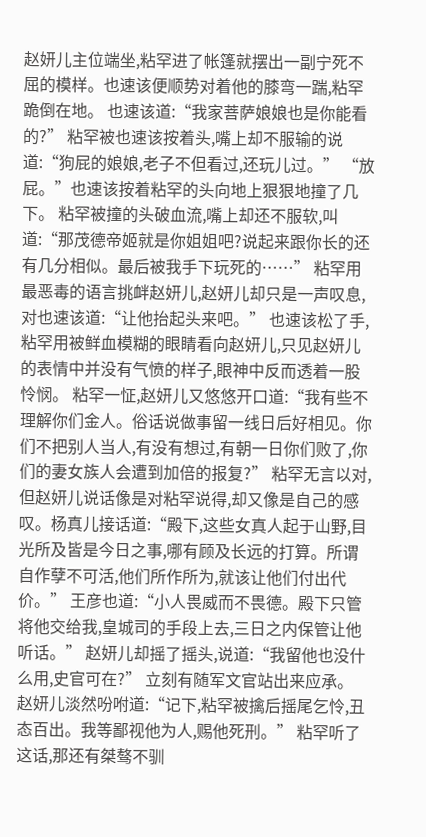赵妍儿主位端坐,粘罕进了帐篷就摆出一副宁死不屈的模样。也速该便顺势对着他的膝弯一踹,粘罕跪倒在地。 也速该道:“我家菩萨娘娘也是你能看的?” 粘罕被也速该按着头,嘴上却不服输的说道:“狗屁的娘娘,老子不但看过,还玩儿过。” “放屁。”也速该按着粘罕的头向地上狠狠地撞了几下。 粘罕被撞的头破血流,嘴上却还不服软,叫道:“那茂德帝姬就是你姐姐吧?说起来跟你长的还有几分相似。最后被我手下玩死的……” 粘罕用最恶毒的语言挑衅赵妍儿,赵妍儿却只是一声叹息,对也速该道:“让他抬起头来吧。” 也速该松了手,粘罕用被鲜血模糊的眼睛看向赵妍儿,只见赵妍儿的表情中并没有气愤的样子,眼神中反而透着一股怜悯。 粘罕一怔,赵妍儿又悠悠开口道:“我有些不理解你们金人。俗话说做事留一线日后好相见。你们不把别人当人,有没有想过,有朝一日你们败了,你们的妻女族人会遭到加倍的报复?” 粘罕无言以对,但赵妍儿说话像是对粘罕说得,却又像是自己的感叹。杨真儿接话道:“殿下,这些女真人起于山野,目光所及皆是今日之事,哪有顾及长远的打算。所谓自作孽不可活,他们所作所为,就该让他们付出代价。” 王彦也道:“小人畏威而不畏德。殿下只管将他交给我,皇城司的手段上去,三日之内保管让他听话。” 赵妍儿却摇了摇头,说道:“我留他也没什么用,史官可在?” 立刻有随军文官站出来应承。 赵妍儿淡然吩咐道:“记下,粘罕被擒后摇尾乞怜,丑态百出。我等鄙视他为人,赐他死刑。” 粘罕听了这话,那还有桀骜不驯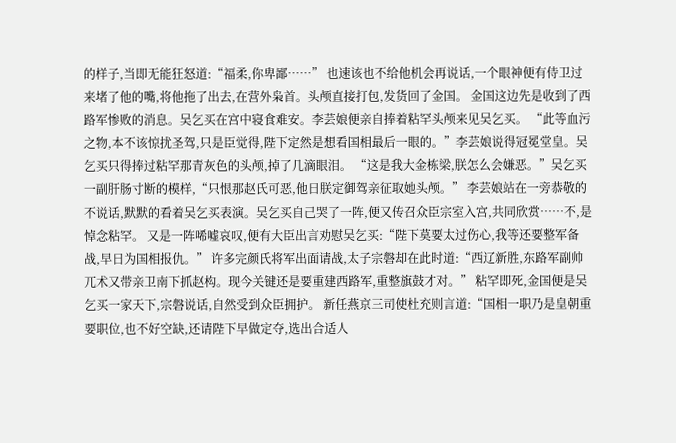的样子,当即无能狂怒道:“福柔,你卑鄙……” 也速该也不给他机会再说话,一个眼神便有侍卫过来堵了他的嘴,将他拖了出去,在营外枭首。头颅直接打包,发货回了金国。 金国这边先是收到了西路军惨败的消息。吴乞买在宫中寝食难安。李芸娘便亲自捧着粘罕头颅来见吴乞买。 “此等血污之物,本不该惊扰圣驾,只是臣觉得,陛下定然是想看国相最后一眼的。”李芸娘说得冠冕堂皇。吴乞买只得捧过粘罕那青灰色的头颅,掉了几滴眼泪。 “这是我大金栋梁,朕怎么会嫌恶。”吴乞买一副肝肠寸断的模样,“只恨那赵氏可恶,他日朕定御驾亲征取她头颅。” 李芸娘站在一旁恭敬的不说话,默默的看着吴乞买表演。吴乞买自己哭了一阵,便又传召众臣宗室入宫,共同欣赏……不,是悼念粘罕。 又是一阵唏嘘哀叹,便有大臣出言劝慰吴乞买:“陛下莫要太过伤心,我等还要整军备战,早日为国相报仇。” 许多完颜氏将军出面请战,太子宗磐却在此时道:“西辽新胜,东路军副帅兀术又带亲卫南下抓赵构。现今关键还是要重建西路军,重整旗鼓才对。” 粘罕即死,金国便是吴乞买一家天下,宗磐说话,自然受到众臣拥护。 新任燕京三司使杜充则言道:“国相一职乃是皇朝重要职位,也不好空缺,还请陛下早做定夺,选出合适人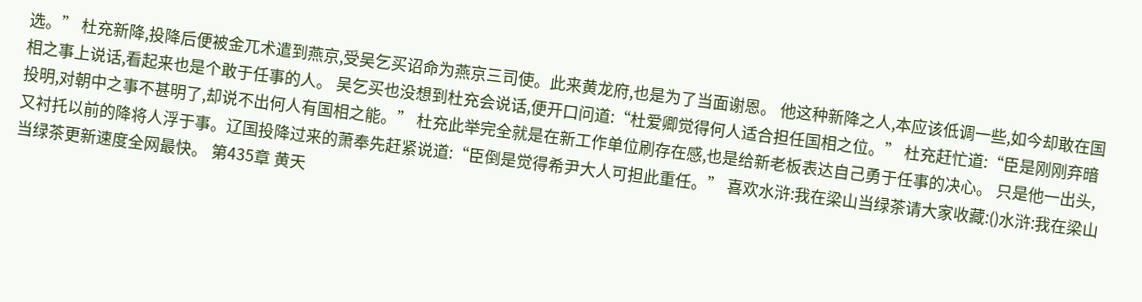选。” 杜充新降,投降后便被金兀术遣到燕京,受吴乞买诏命为燕京三司使。此来黄龙府,也是为了当面谢恩。 他这种新降之人,本应该低调一些,如今却敢在国相之事上说话,看起来也是个敢于任事的人。 吴乞买也没想到杜充会说话,便开口问道:“杜爱卿觉得何人适合担任国相之位。” 杜充赶忙道:“臣是刚刚弃暗投明,对朝中之事不甚明了,却说不出何人有国相之能。” 杜充此举完全就是在新工作单位刷存在感,也是给新老板表达自己勇于任事的决心。 只是他一出头,又衬托以前的降将人浮于事。辽国投降过来的萧奉先赶紧说道:“臣倒是觉得希尹大人可担此重任。” 喜欢水浒:我在梁山当绿茶请大家收藏:()水浒:我在梁山当绿茶更新速度全网最快。 第435章 黄天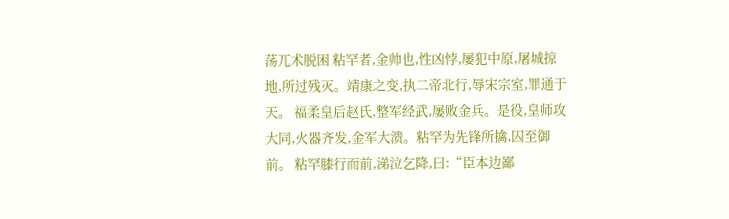荡兀术脱困 粘罕者,金帅也,性凶悖,屡犯中原,屠城掠地,所过残灭。靖康之变,执二帝北行,辱宋宗室,罪通于天。 福柔皇后赵氏,整军经武,屡败金兵。是役,皇师攻大同,火器齐发,金军大溃。粘罕为先锋所擒,囚至御前。 粘罕膝行而前,涕泣乞降,曰:“臣本边鄙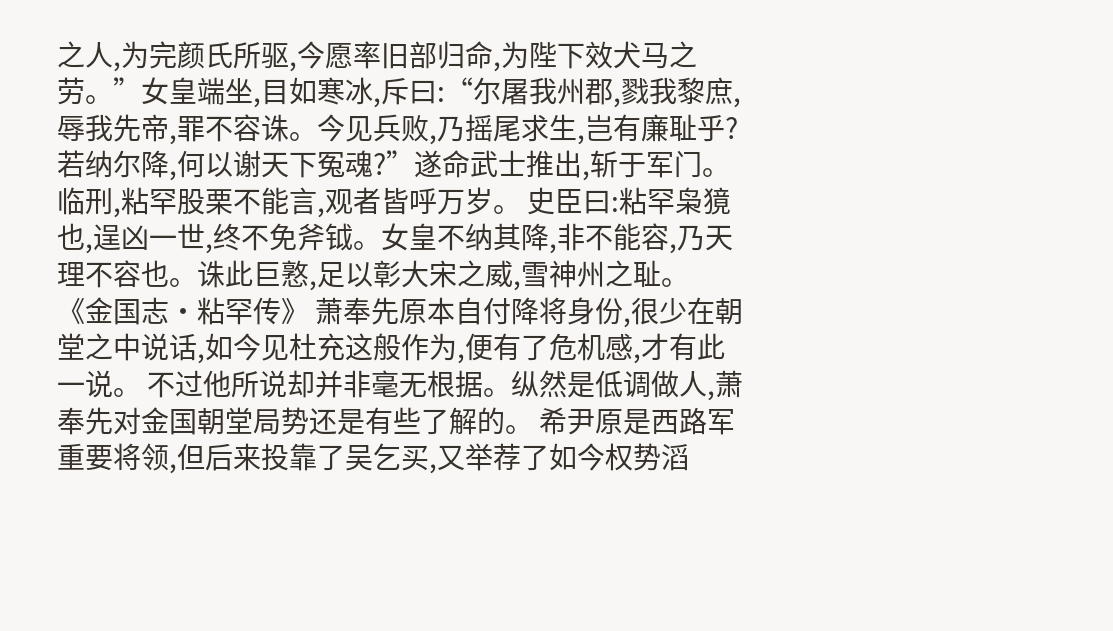之人,为完颜氏所驱,今愿率旧部归命,为陛下效犬马之劳。”女皇端坐,目如寒冰,斥曰:“尔屠我州郡,戮我黎庶,辱我先帝,罪不容诛。今见兵败,乃摇尾求生,岂有廉耻乎?若纳尔降,何以谢天下冤魂?”遂命武士推出,斩于军门。临刑,粘罕股栗不能言,观者皆呼万岁。 史臣曰:粘罕枭獍也,逞凶一世,终不免斧钺。女皇不纳其降,非不能容,乃天理不容也。诛此巨憝,足以彰大宋之威,雪神州之耻。 《金国志·粘罕传》 萧奉先原本自付降将身份,很少在朝堂之中说话,如今见杜充这般作为,便有了危机感,才有此一说。 不过他所说却并非毫无根据。纵然是低调做人,萧奉先对金国朝堂局势还是有些了解的。 希尹原是西路军重要将领,但后来投靠了吴乞买,又举荐了如今权势滔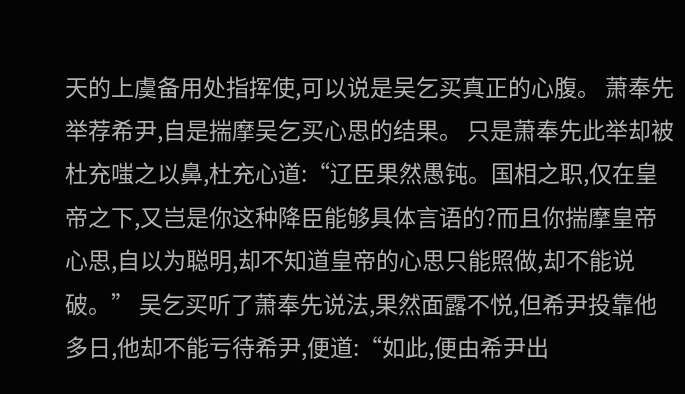天的上虞备用处指挥使,可以说是吴乞买真正的心腹。 萧奉先举荐希尹,自是揣摩吴乞买心思的结果。 只是萧奉先此举却被杜充嗤之以鼻,杜充心道:“辽臣果然愚钝。国相之职,仅在皇帝之下,又岂是你这种降臣能够具体言语的?而且你揣摩皇帝心思,自以为聪明,却不知道皇帝的心思只能照做,却不能说破。” 吴乞买听了萧奉先说法,果然面露不悦,但希尹投靠他多日,他却不能亏待希尹,便道:“如此,便由希尹出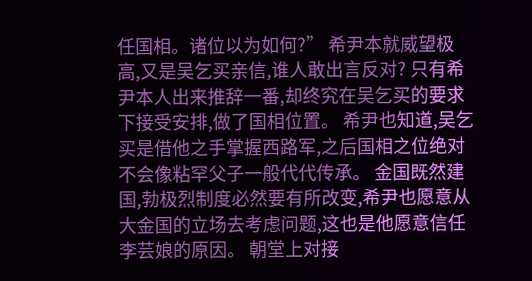任国相。诸位以为如何?” 希尹本就威望极高,又是吴乞买亲信,谁人敢出言反对? 只有希尹本人出来推辞一番,却终究在吴乞买的要求下接受安排,做了国相位置。 希尹也知道,吴乞买是借他之手掌握西路军,之后国相之位绝对不会像粘罕父子一般代代传承。 金国既然建国,勃极烈制度必然要有所改变,希尹也愿意从大金国的立场去考虑问题,这也是他愿意信任李芸娘的原因。 朝堂上对接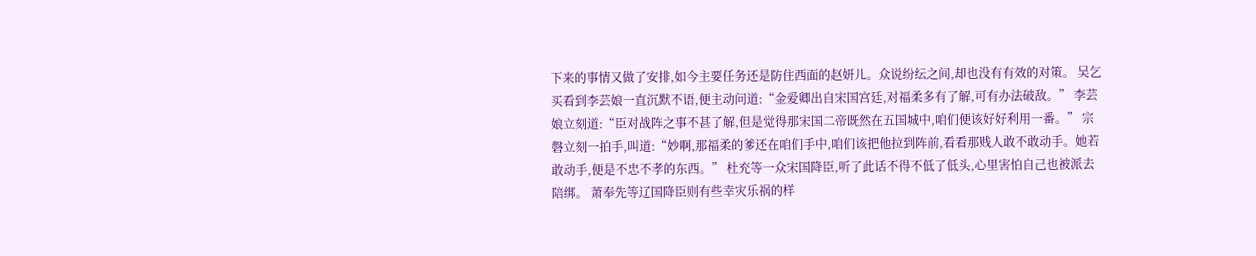下来的事情又做了安排,如今主要任务还是防住西面的赵妍儿。众说纷纭之间,却也没有有效的对策。 吴乞买看到李芸娘一直沉默不语,便主动问道:“金爱卿出自宋国宫廷,对福柔多有了解,可有办法破敌。” 李芸娘立刻道:“臣对战阵之事不甚了解,但是觉得那宋国二帝既然在五国城中,咱们便该好好利用一番。” 宗磐立刻一拍手,叫道:“妙啊,那福柔的爹还在咱们手中,咱们该把他拉到阵前,看看那贱人敢不敢动手。她若敢动手,便是不忠不孝的东西。” 杜充等一众宋国降臣,听了此话不得不低了低头,心里害怕自己也被派去陪绑。 萧奉先等辽国降臣则有些幸灾乐祸的样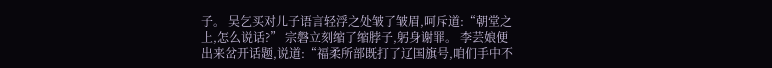子。 吴乞买对儿子语言轻浮之处皱了皱眉,呵斥道:“朝堂之上,怎么说话?” 宗磐立刻缩了缩脖子,躬身谢罪。 李芸娘便出来岔开话题,说道:“福柔所部既打了辽国旗号,咱们手中不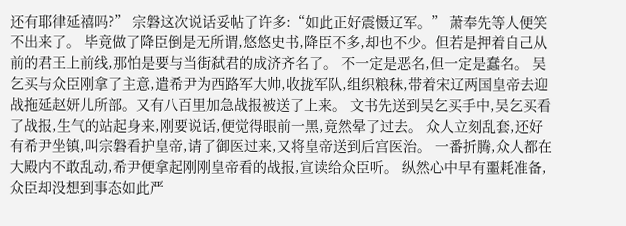还有耶律延禧吗?” 宗磐这次说话妥帖了许多:“如此正好震慑辽军。” 萧奉先等人便笑不出来了。 毕竟做了降臣倒是无所谓,悠悠史书,降臣不多,却也不少。但若是押着自己从前的君王上前线,那怕是要与当街弑君的成济齐名了。 不一定是恶名,但一定是蠢名。 吴乞买与众臣刚拿了主意,遣希尹为西路军大帅,收拢军队,组织粮秣,带着宋辽两国皇帝去迎战拖延赵妍儿所部。又有八百里加急战报被送了上来。 文书先送到吴乞买手中,吴乞买看了战报,生气的站起身来,刚要说话,便觉得眼前一黑,竟然晕了过去。 众人立刻乱套,还好有希尹坐镇,叫宗磐看护皇帝,请了御医过来,又将皇帝送到后宫医治。 一番折腾,众人都在大殿内不敢乱动,希尹便拿起刚刚皇帝看的战报,宣读给众臣听。 纵然心中早有噩耗准备,众臣却没想到事态如此严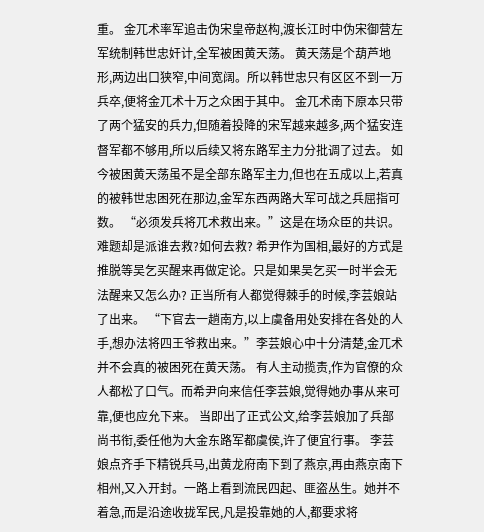重。 金兀术率军追击伪宋皇帝赵构,渡长江时中伪宋御营左军统制韩世忠奸计,全军被困黄天荡。 黄天荡是个葫芦地形,两边出口狭窄,中间宽阔。所以韩世忠只有区区不到一万兵卒,便将金兀术十万之众困于其中。 金兀术南下原本只带了两个猛安的兵力,但随着投降的宋军越来越多,两个猛安连督军都不够用,所以后续又将东路军主力分批调了过去。 如今被困黄天荡虽不是全部东路军主力,但也在五成以上,若真的被韩世忠困死在那边,金军东西两路大军可战之兵屈指可数。 “必须发兵将兀术救出来。”这是在场众臣的共识。难题却是派谁去救?如何去救? 希尹作为国相,最好的方式是推脱等吴乞买醒来再做定论。只是如果吴乞买一时半会无法醒来又怎么办? 正当所有人都觉得棘手的时候,李芸娘站了出来。 “下官去一趟南方,以上虞备用处安排在各处的人手,想办法将四王爷救出来。”李芸娘心中十分清楚,金兀术并不会真的被困死在黄天荡。 有人主动揽责,作为官僚的众人都松了口气。而希尹向来信任李芸娘,觉得她办事从来可靠,便也应允下来。 当即出了正式公文,给李芸娘加了兵部尚书衔,委任他为大金东路军都虞侯,许了便宜行事。 李芸娘点齐手下精锐兵马,出黄龙府南下到了燕京,再由燕京南下相州,又入开封。一路上看到流民四起、匪盗丛生。她并不着急,而是沿途收拢军民,凡是投靠她的人,都要求将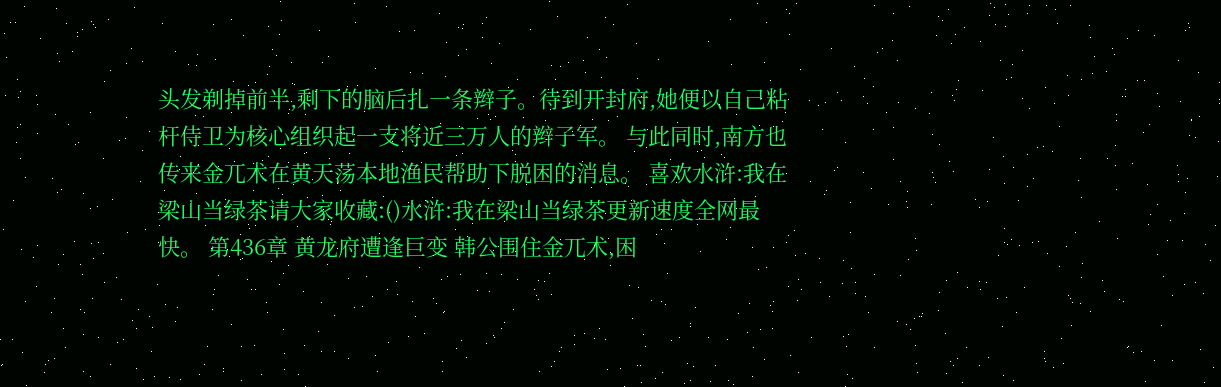头发剃掉前半,剩下的脑后扎一条辫子。待到开封府,她便以自己粘杆侍卫为核心组织起一支将近三万人的辫子军。 与此同时,南方也传来金兀术在黄天荡本地渔民帮助下脱困的消息。 喜欢水浒:我在梁山当绿茶请大家收藏:()水浒:我在梁山当绿茶更新速度全网最快。 第436章 黄龙府遭逢巨变 韩公围住金兀术,困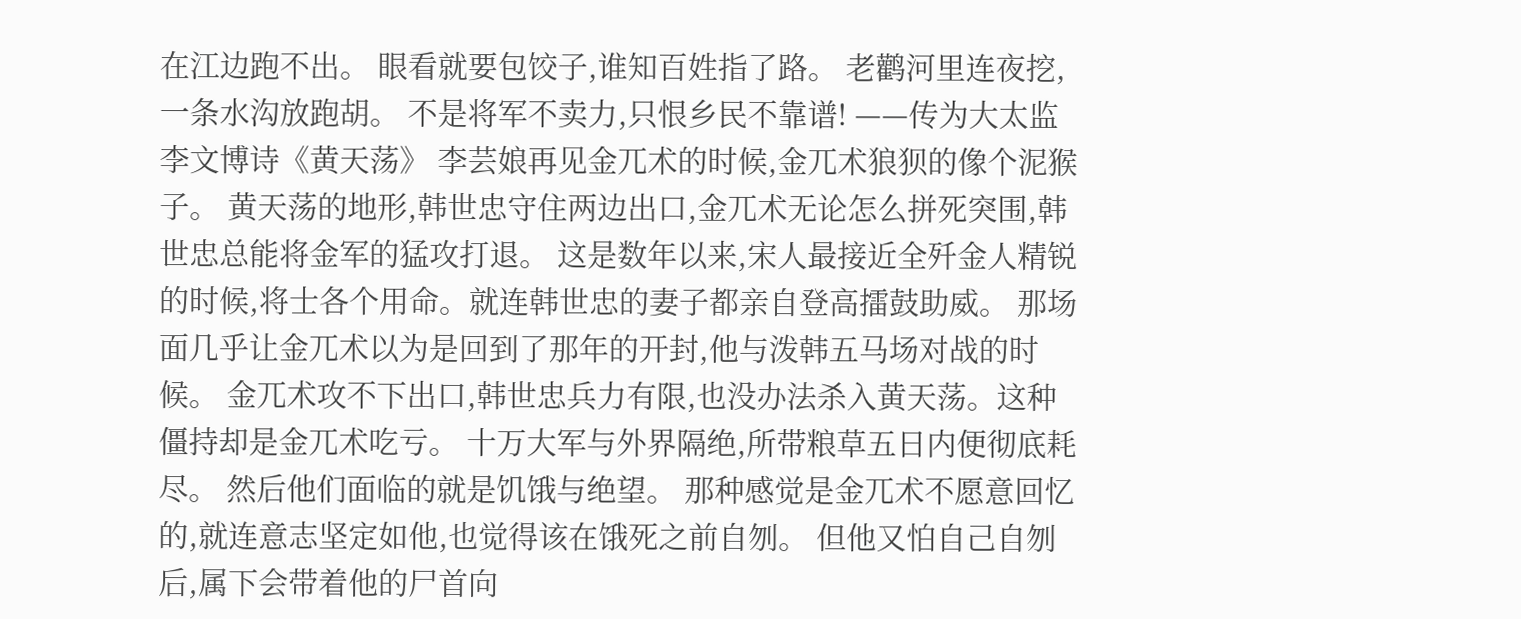在江边跑不出。 眼看就要包饺子,谁知百姓指了路。 老鹳河里连夜挖,一条水沟放跑胡。 不是将军不卖力,只恨乡民不靠谱! ——传为大太监李文博诗《黄天荡》 李芸娘再见金兀术的时候,金兀术狼狈的像个泥猴子。 黄天荡的地形,韩世忠守住两边出口,金兀术无论怎么拼死突围,韩世忠总能将金军的猛攻打退。 这是数年以来,宋人最接近全歼金人精锐的时候,将士各个用命。就连韩世忠的妻子都亲自登高擂鼓助威。 那场面几乎让金兀术以为是回到了那年的开封,他与泼韩五马场对战的时候。 金兀术攻不下出口,韩世忠兵力有限,也没办法杀入黄天荡。这种僵持却是金兀术吃亏。 十万大军与外界隔绝,所带粮草五日内便彻底耗尽。 然后他们面临的就是饥饿与绝望。 那种感觉是金兀术不愿意回忆的,就连意志坚定如他,也觉得该在饿死之前自刎。 但他又怕自己自刎后,属下会带着他的尸首向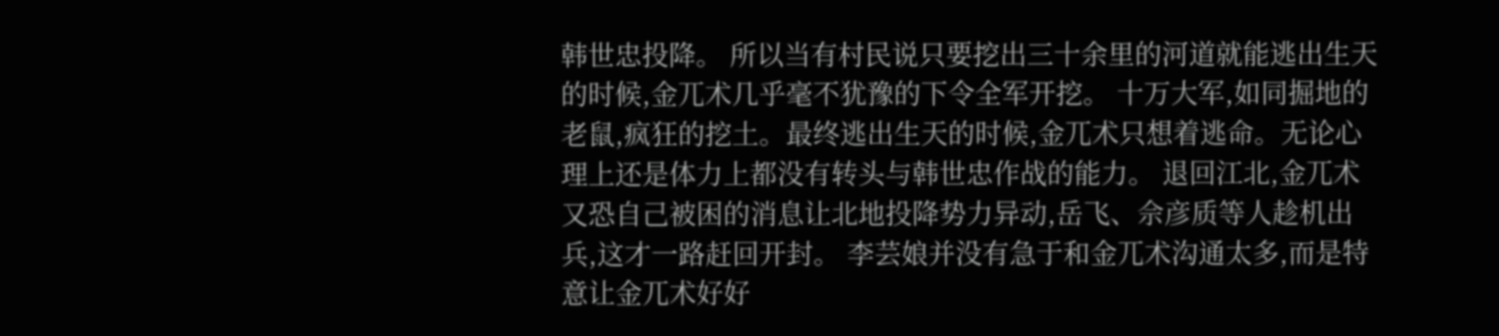韩世忠投降。 所以当有村民说只要挖出三十余里的河道就能逃出生天的时候,金兀术几乎毫不犹豫的下令全军开挖。 十万大军,如同掘地的老鼠,疯狂的挖土。最终逃出生天的时候,金兀术只想着逃命。无论心理上还是体力上都没有转头与韩世忠作战的能力。 退回江北,金兀术又恐自己被困的消息让北地投降势力异动,岳飞、佘彦质等人趁机出兵,这才一路赶回开封。 李芸娘并没有急于和金兀术沟通太多,而是特意让金兀术好好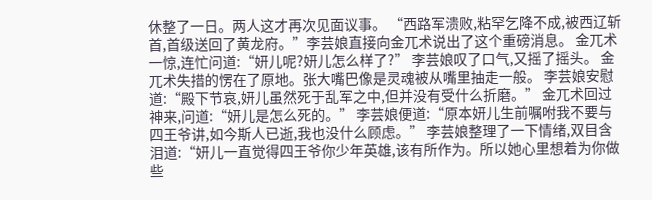休整了一日。两人这才再次见面议事。 “西路军溃败,粘罕乞降不成,被西辽斩首,首级送回了黄龙府。”李芸娘直接向金兀术说出了这个重磅消息。 金兀术一惊,连忙问道:“妍儿呢?妍儿怎么样了?” 李芸娘叹了口气,又摇了摇头。 金兀术失措的愣在了原地。张大嘴巴像是灵魂被从嘴里抽走一般。 李芸娘安慰道:“殿下节哀,妍儿虽然死于乱军之中,但并没有受什么折磨。” 金兀术回过神来,问道:“妍儿是怎么死的。” 李芸娘便道:“原本妍儿生前嘱咐我不要与四王爷讲,如今斯人已逝,我也没什么顾虑。” 李芸娘整理了一下情绪,双目含泪道:“妍儿一直觉得四王爷你少年英雄,该有所作为。所以她心里想着为你做些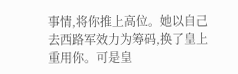事情,将你推上高位。她以自己去西路军效力为筹码,换了皇上重用你。可是皇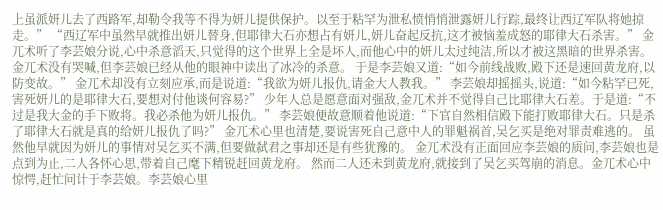上虽派妍儿去了西路军,却勒令我等不得为妍儿提供保护。以至于粘罕为泄私愤悄悄泄露妍儿行踪,最终让西辽军队将她掠走。” “西辽军中虽然早就推出妍儿替身,但耶律大石亦想占有妍儿,妍儿奋起反抗,这才被恼羞成怒的耶律大石杀害。” 金兀术听了李芸娘分说,心中杀意滔天,只觉得的这个世界上全是坏人,而他心中的妍儿太过纯洁,所以才被这黑暗的世界杀害。 金兀术没有哭喊,但李芸娘已经从他的眼神中读出了冰冷的杀意。 于是李芸娘又道:“如今前线战败,殿下还是速回黄龙府,以防变故。” 金兀术却没有立刻应承,而是说道:“我欲为妍儿报仇,请金大人教我。” 李芸娘却摇摇头,说道:“如今粘罕已死,害死妍儿的是耶律大石,要想对付他谈何容易?” 少年人总是愿意面对强敌,金兀术并不觉得自己比耶律大石差。于是道:“不过是我大金的手下败将。我必杀他为妍儿报仇。” 李芸娘便故意顺着他说道:“下官自然相信殿下能打败耶律大石。只是杀了耶律大石就是真的给妍儿报仇了吗?” 金兀术心里也清楚,要说害死自己意中人的罪魁祸首,吴乞买是绝对罪责难逃的。 虽然他早就因为妍儿的事情对吴乞买不满,但要做弑君之事却还是有些犹豫的。 金兀术没有正面回应李芸娘的质问,李芸娘也是点到为止,二人各怀心思,带着自己麾下精锐赶回黄龙府。 然而二人还未到黄龙府,就接到了吴乞买驾崩的消息。金兀术心中惊愕,赶忙问计于李芸娘。李芸娘心里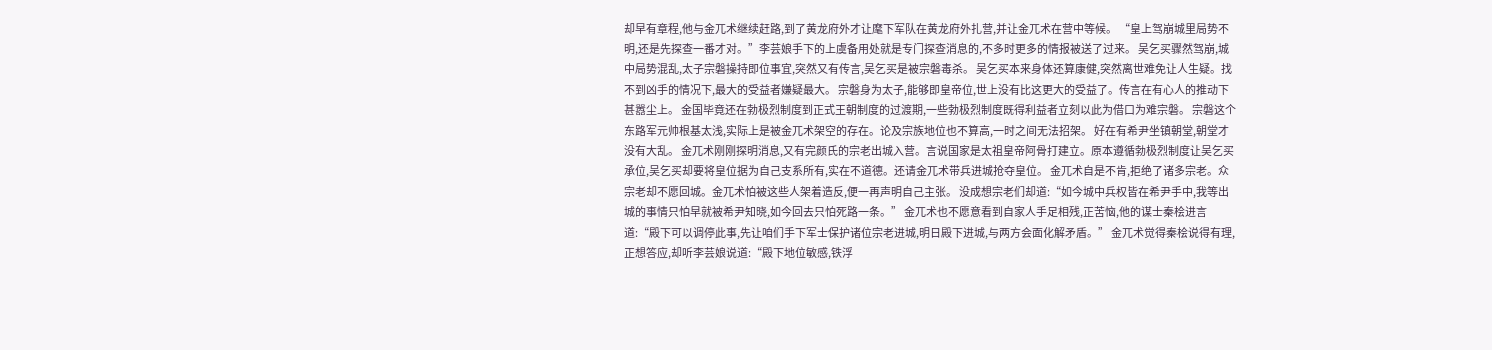却早有章程,他与金兀术继续赶路,到了黄龙府外才让麾下军队在黄龙府外扎营,并让金兀术在营中等候。 “皇上驾崩城里局势不明,还是先探查一番才对。”李芸娘手下的上虞备用处就是专门探查消息的,不多时更多的情报被送了过来。 吴乞买骤然驾崩,城中局势混乱,太子宗磐操持即位事宜,突然又有传言,吴乞买是被宗磐毒杀。 吴乞买本来身体还算康健,突然离世难免让人生疑。找不到凶手的情况下,最大的受益者嫌疑最大。 宗磐身为太子,能够即皇帝位,世上没有比这更大的受益了。传言在有心人的推动下甚嚣尘上。 金国毕竟还在勃极烈制度到正式王朝制度的过渡期,一些勃极烈制度既得利益者立刻以此为借口为难宗磐。 宗磐这个东路军元帅根基太浅,实际上是被金兀术架空的存在。论及宗族地位也不算高,一时之间无法招架。 好在有希尹坐镇朝堂,朝堂才没有大乱。 金兀术刚刚探明消息,又有完颜氏的宗老出城入营。言说国家是太祖皇帝阿骨打建立。原本遵循勃极烈制度让吴乞买承位,吴乞买却要将皇位据为自己支系所有,实在不道德。还请金兀术带兵进城抢夺皇位。 金兀术自是不肯,拒绝了诸多宗老。众宗老却不愿回城。金兀术怕被这些人架着造反,便一再声明自己主张。 没成想宗老们却道:“如今城中兵权皆在希尹手中,我等出城的事情只怕早就被希尹知晓,如今回去只怕死路一条。” 金兀术也不愿意看到自家人手足相残,正苦恼,他的谋士秦桧进言道:“殿下可以调停此事,先让咱们手下军士保护诸位宗老进城,明日殿下进城,与两方会面化解矛盾。” 金兀术觉得秦桧说得有理,正想答应,却听李芸娘说道:“殿下地位敏感,铁浮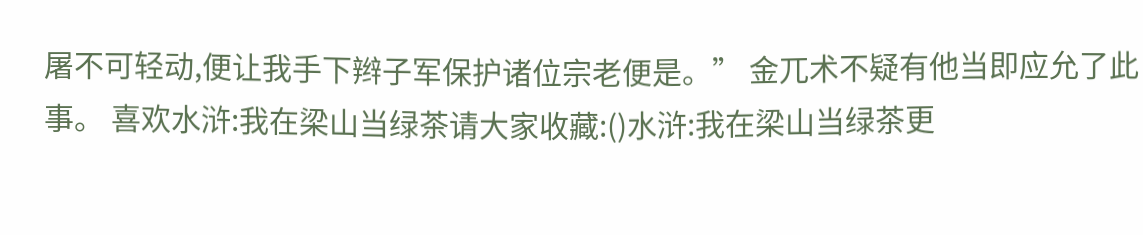屠不可轻动,便让我手下辫子军保护诸位宗老便是。” 金兀术不疑有他当即应允了此事。 喜欢水浒:我在梁山当绿茶请大家收藏:()水浒:我在梁山当绿茶更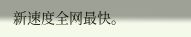新速度全网最快。